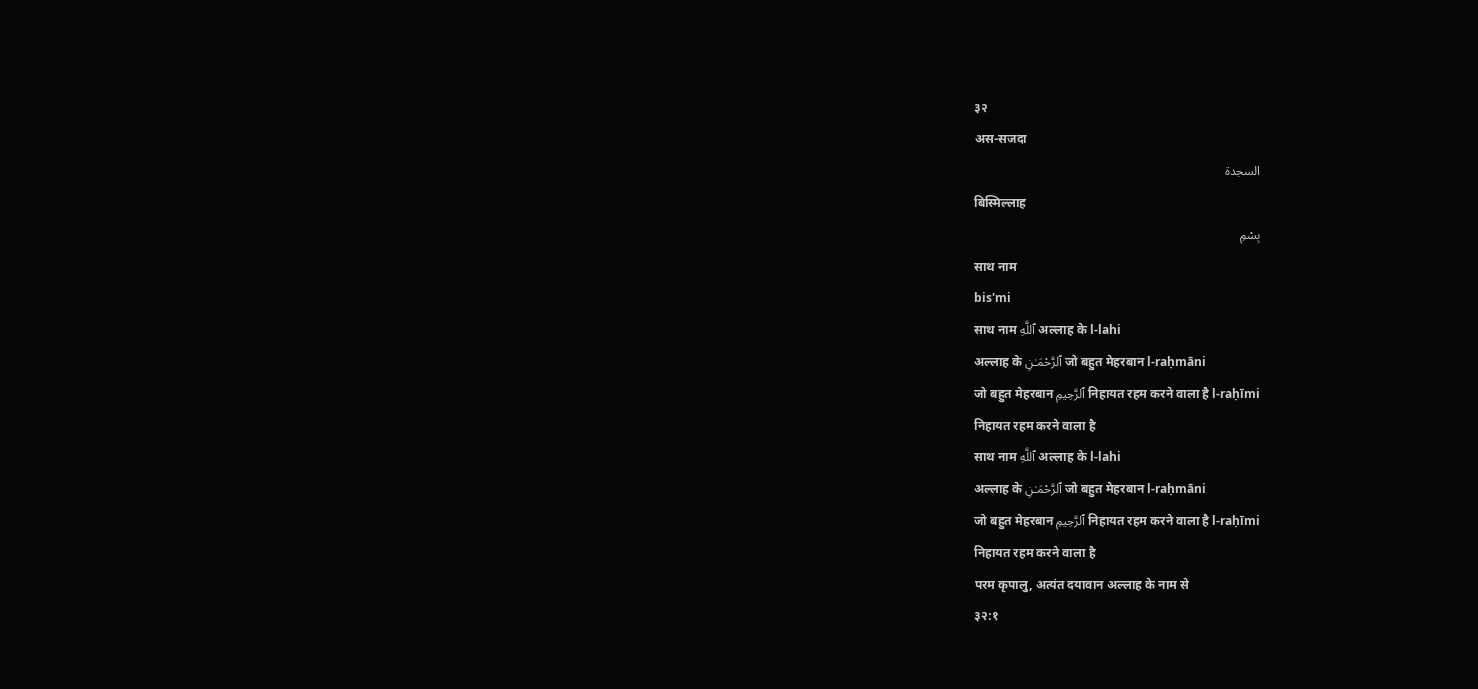३२
अस-सजदा
السجدة
बिस्मिल्लाह
بِسْمِ
साथ नाम
bis'mi
साथ नाम ٱللَّهِ अल्लाह के l-lahi
अल्लाह के ٱلرَّحْمَـٰنِ जो बहुत मेहरबान l-raḥmāni
जो बहुत मेहरबान ٱلرَّحِيمِ निहायत रहम करने वाला है l-raḥīmi
निहायत रहम करने वाला है
साथ नाम ٱللَّهِ अल्लाह के l-lahi
अल्लाह के ٱلرَّحْمَـٰنِ जो बहुत मेहरबान l-raḥmāni
जो बहुत मेहरबान ٱلرَّحِيمِ निहायत रहम करने वाला है l-raḥīmi
निहायत रहम करने वाला है
परम कृपालु, अत्यंत दयावान अल्लाह के नाम से
३२:१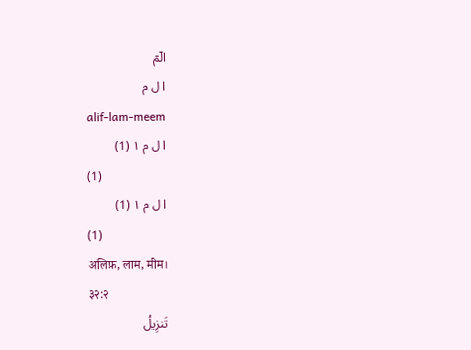الٓمٓ
ا ل م
alif-lam-meem
ا ل م ١ (1)
(1)
ا ل م ١ (1)
(1)
अलिफ़, लाम, मीम।
३२:२
تَنزِيلُ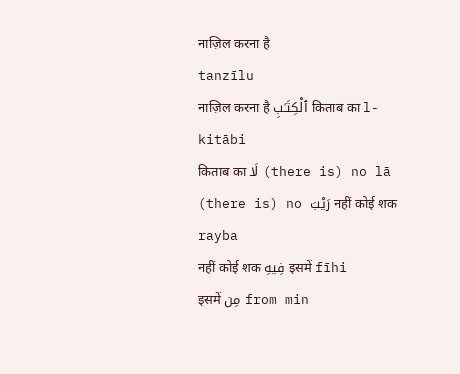नाज़िल करना है
tanzīlu
नाज़िल करना है ٱلْكِتَـٰبِ किताब का l-kitābi
किताब का لَا (there is) no lā
(there is) no رَيْبَ नहीं कोई शक rayba
नहीं कोई शक فِيهِ इसमें fīhi
इसमें مِن from min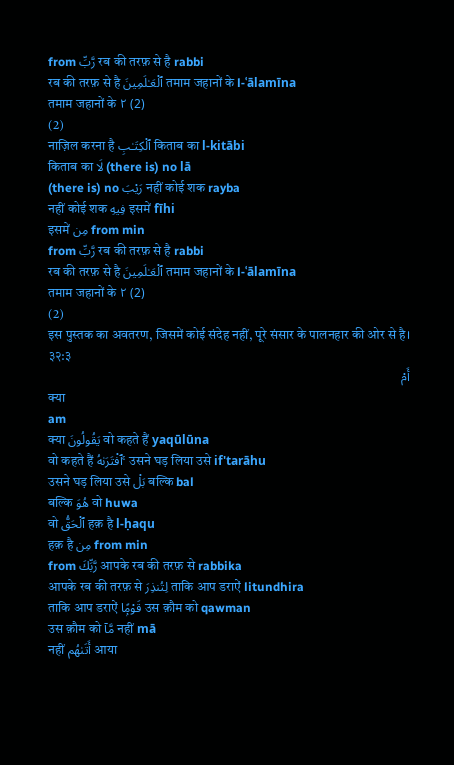from رَّبِّ रब की तरफ़ से है rabbi
रब की तरफ़ से है ٱلْعَـٰلَمِينَ तमाम जहानों के l-ʿālamīna
तमाम जहानों के ٢ (2)
(2)
नाज़िल करना है ٱلْكِتَـٰبِ किताब का l-kitābi
किताब का لَا (there is) no lā
(there is) no رَيْبَ नहीं कोई शक rayba
नहीं कोई शक فِيهِ इसमें fīhi
इसमें مِن from min
from رَّبِّ रब की तरफ़ से है rabbi
रब की तरफ़ से है ٱلْعَـٰلَمِينَ तमाम जहानों के l-ʿālamīna
तमाम जहानों के ٢ (2)
(2)
इस पुस्तक का अवतरण, जिसमें कोई संदेह नहीं, पूरे संसार के पालनहार की ओर से है।
३२:३
أَمْ
क्या
am
क्या يَقُولُونَ वो कहते हैं yaqūlūna
वो कहते हैं ٱفْتَرَىٰهُ ۚ उसने घड़ लिया उसे if'tarāhu
उसने घड़ लिया उसे بَلْ बल्कि bal
बल्कि هُوَ वो huwa
वो ٱلْحَقُّ हक़ है l-ḥaqu
हक़ है مِن from min
from رَّبِّكَ आपके रब की तरफ़ से rabbika
आपके रब की तरफ़ से لِتُنذِرَ ताकि आप डराऐं litundhira
ताकि आप डराऐं قَوْمًۭا उस क़ौम को qawman
उस क़ौम को مَّآ नहीं mā
नहीं أَتَىٰهُم आया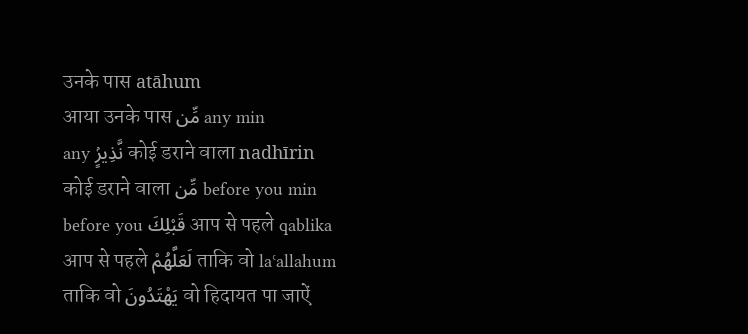उनके पास atāhum
आया उनके पास مِّن any min
any نَّذِيرٍۢ कोई डराने वाला nadhīrin
कोई डराने वाला مِّن before you min
before you قَبْلِكَ आप से पहले qablika
आप से पहले لَعَلَّهُمْ ताकि वो laʿallahum
ताकि वो يَهْتَدُونَ वो हिदायत पा जाऐं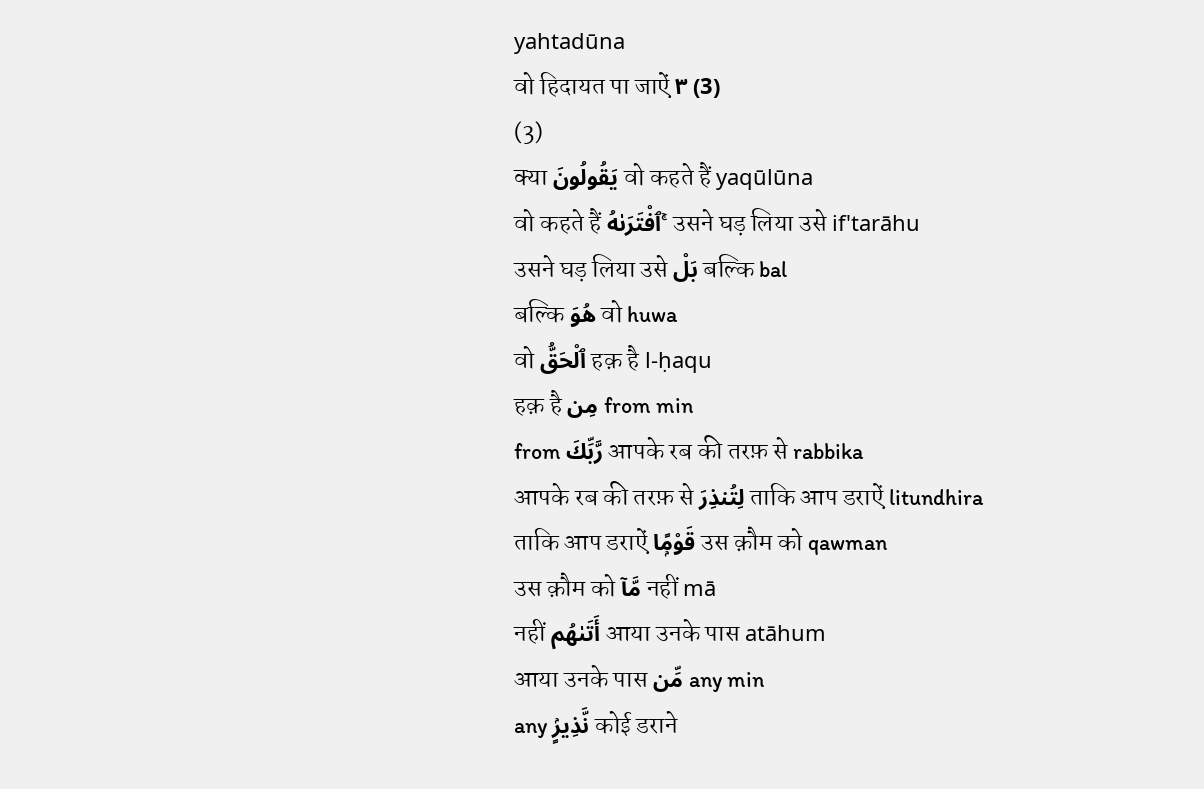yahtadūna
वो हिदायत पा जाऐं ٣ (3)
(3)
क्या يَقُولُونَ वो कहते हैं yaqūlūna
वो कहते हैं ٱفْتَرَىٰهُ ۚ उसने घड़ लिया उसे if'tarāhu
उसने घड़ लिया उसे بَلْ बल्कि bal
बल्कि هُوَ वो huwa
वो ٱلْحَقُّ हक़ है l-ḥaqu
हक़ है مِن from min
from رَّبِّكَ आपके रब की तरफ़ से rabbika
आपके रब की तरफ़ से لِتُنذِرَ ताकि आप डराऐं litundhira
ताकि आप डराऐं قَوْمًۭا उस क़ौम को qawman
उस क़ौम को مَّآ नहीं mā
नहीं أَتَىٰهُم आया उनके पास atāhum
आया उनके पास مِّن any min
any نَّذِيرٍۢ कोई डराने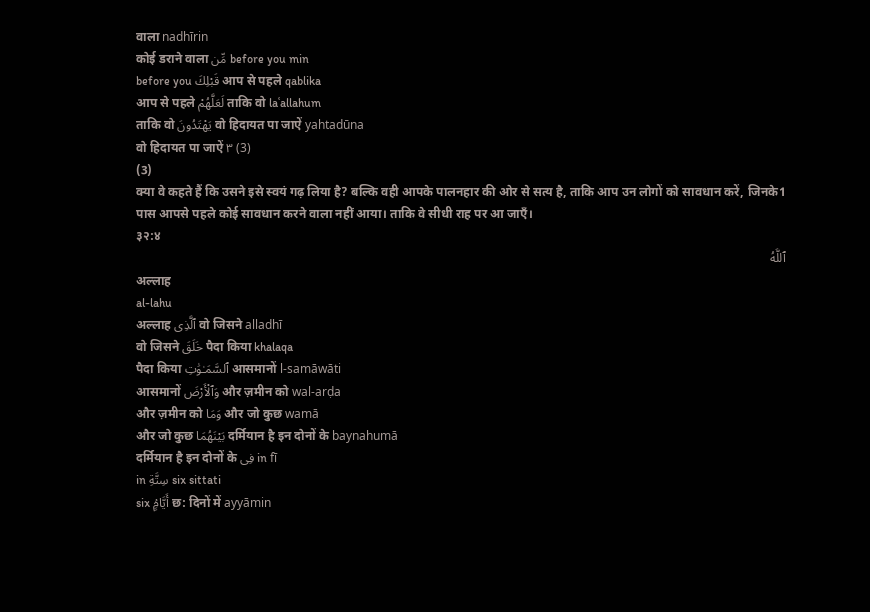वाला nadhīrin
कोई डराने वाला مِّن before you min
before you قَبْلِكَ आप से पहले qablika
आप से पहले لَعَلَّهُمْ ताकि वो laʿallahum
ताकि वो يَهْتَدُونَ वो हिदायत पा जाऐं yahtadūna
वो हिदायत पा जाऐं ٣ (3)
(3)
क्या वे कहते हैं कि उसने इसे स्वयं गढ़ लिया है? बल्कि वही आपके पालनहार की ओर से सत्य है, ताकि आप उन लोगों को सावधान करें, जिनके1 पास आपसे पहले कोई सावधान करने वाला नहीं आया। ताकि वे सीधी राह पर आ जाएँ।
३२:४
ٱللَّهُ
अल्लाह
al-lahu
अल्लाह ٱلَّذِى वो जिसने alladhī
वो जिसने خَلَقَ पैदा किया khalaqa
पैदा किया ٱلسَّمَـٰوَٰتِ आसमानों l-samāwāti
आसमानों وَٱلْأَرْضَ और ज़मीन को wal-arḍa
और ज़मीन को وَمَا और जो कुछ wamā
और जो कुछ بَيْنَهُمَا दर्मियान है इन दोनों के baynahumā
दर्मियान है इन दोनों के فِى in fī
in سِتَّةِ six sittati
six أَيَّامٍۢ छ: दिनों में ayyāmin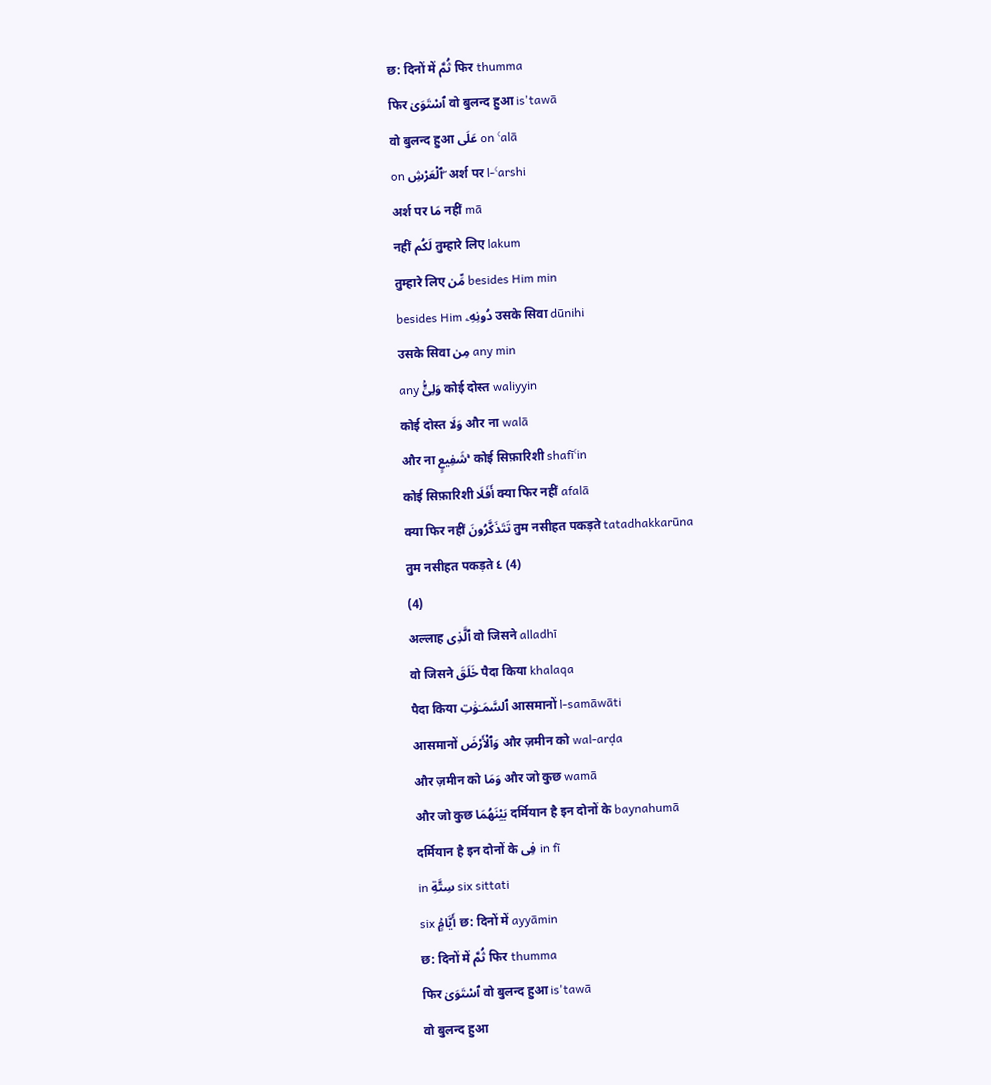छ: दिनों में ثُمَّ फिर thumma
फिर ٱسْتَوَىٰ वो बुलन्द हुआ is'tawā
वो बुलन्द हुआ عَلَى on ʿalā
on ٱلْعَرْشِ ۖ अर्श पर l-ʿarshi
अर्श पर مَا नहीं mā
नहीं لَكُم तुम्हारे लिए lakum
तुम्हारे लिए مِّن besides Him min
besides Him دُونِهِۦ उसके सिवा dūnihi
उसके सिवा مِن any min
any وَلِىٍّۢ कोई दोस्त waliyyin
कोई दोस्त وَلَا और ना walā
और ना شَفِيعٍ ۚ कोई सिफ़ारिशी shafīʿin
कोई सिफ़ारिशी أَفَلَا क्या फिर नहीं afalā
क्या फिर नहीं تَتَذَكَّرُونَ तुम नसीहत पकड़ते tatadhakkarūna
तुम नसीहत पकड़ते ٤ (4)
(4)
अल्लाह ٱلَّذِى वो जिसने alladhī
वो जिसने خَلَقَ पैदा किया khalaqa
पैदा किया ٱلسَّمَـٰوَٰتِ आसमानों l-samāwāti
आसमानों وَٱلْأَرْضَ और ज़मीन को wal-arḍa
और ज़मीन को وَمَا और जो कुछ wamā
और जो कुछ بَيْنَهُمَا दर्मियान है इन दोनों के baynahumā
दर्मियान है इन दोनों के فِى in fī
in سِتَّةِ six sittati
six أَيَّامٍۢ छ: दिनों में ayyāmin
छ: दिनों में ثُمَّ फिर thumma
फिर ٱسْتَوَىٰ वो बुलन्द हुआ is'tawā
वो बुलन्द हुआ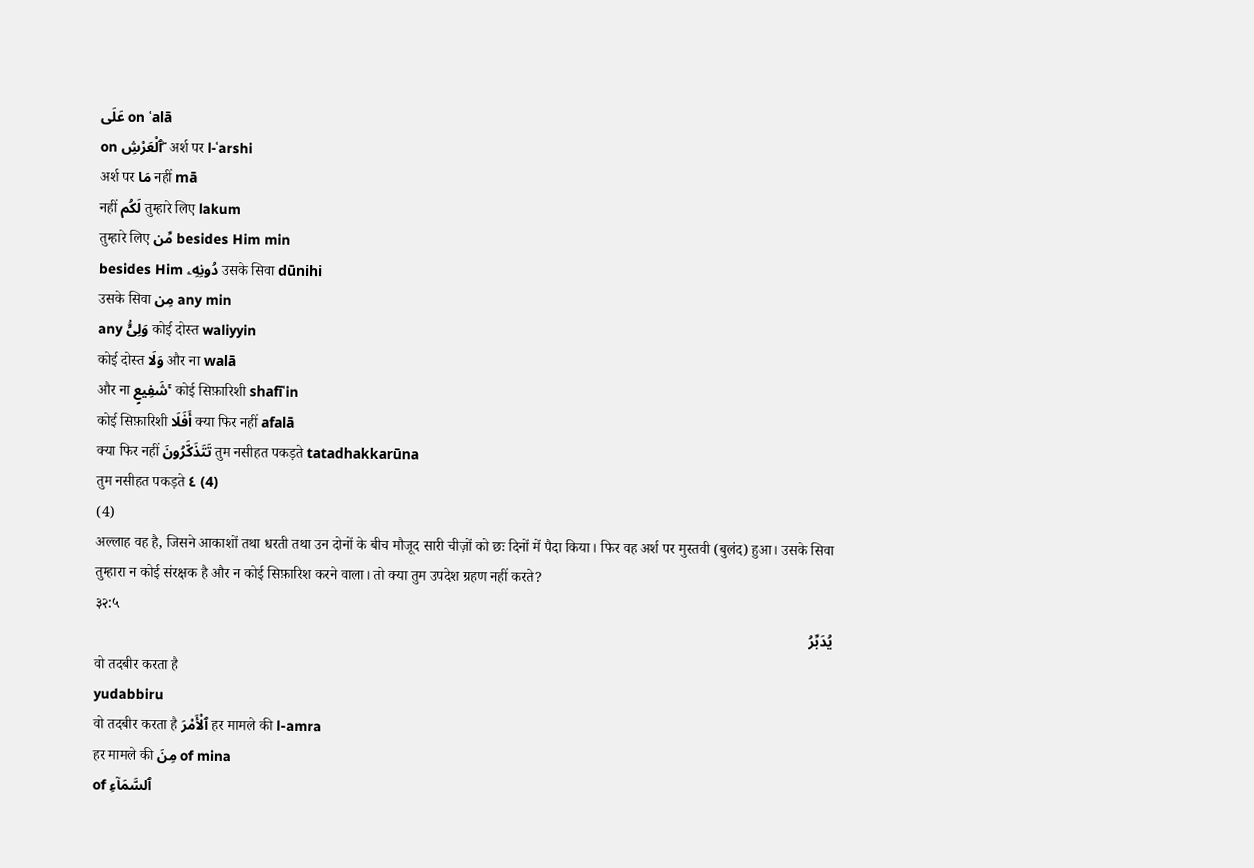عَلَى on ʿalā
on ٱلْعَرْشِ ۖ अर्श पर l-ʿarshi
अर्श पर مَا नहीं mā
नहीं لَكُم तुम्हारे लिए lakum
तुम्हारे लिए مِّن besides Him min
besides Him دُونِهِۦ उसके सिवा dūnihi
उसके सिवा مِن any min
any وَلِىٍّۢ कोई दोस्त waliyyin
कोई दोस्त وَلَا और ना walā
और ना شَفِيعٍ ۚ कोई सिफ़ारिशी shafīʿin
कोई सिफ़ारिशी أَفَلَا क्या फिर नहीं afalā
क्या फिर नहीं تَتَذَكَّرُونَ तुम नसीहत पकड़ते tatadhakkarūna
तुम नसीहत पकड़ते ٤ (4)
(4)
अल्लाह वह है, जिसने आकाशों तथा धरती तथा उन दोनों के बीच मौजूद सारी चीज़ों को छः दिनों में पैदा किया। फिर वह अर्श पर मुस्तवी (बुलंद) हुआ। उसके सिवा तुम्हारा न कोई संरक्षक है और न कोई सिफ़ारिश करने वाला। तो क्या तुम उपदेश ग्रहण नहीं करते?
३२:५
يُدَبِّرُ
वो तदबीर करता है
yudabbiru
वो तदबीर करता है ٱلْأَمْرَ हर मामले की l-amra
हर मामले की مِنَ of mina
of ٱلسَّمَآءِ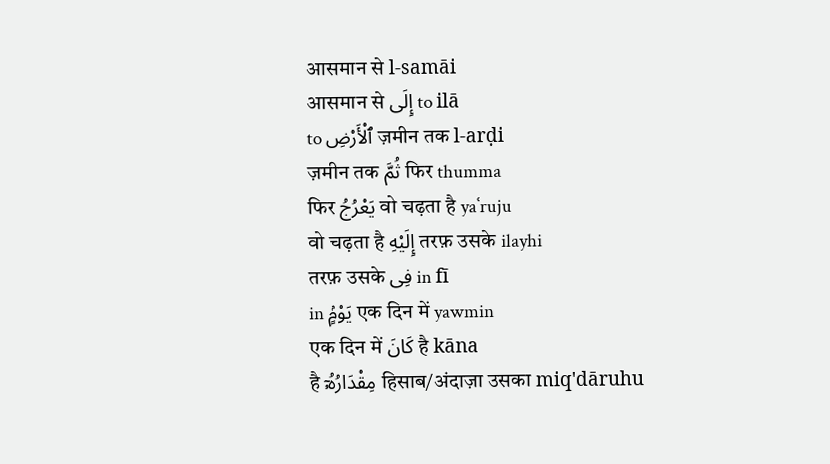आसमान से l-samāi
आसमान से إِلَى to ilā
to ٱلْأَرْضِ ज़मीन तक l-arḍi
ज़मीन तक ثُمَّ फिर thumma
फिर يَعْرُجُ वो चढ़ता है yaʿruju
वो चढ़ता है إِلَيْهِ तरफ़ उसके ilayhi
तरफ़ उसके فِى in fī
in يَوْمٍۢ एक दिन में yawmin
एक दिन में كَانَ है kāna
है مِقْدَارُهُۥٓ हिसाब/अंदाज़ा उसका miq'dāruhu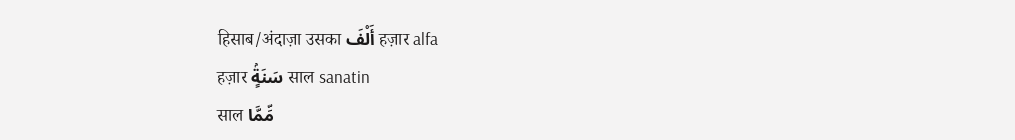हिसाब/अंदाज़ा उसका أَلْفَ हज़ार alfa
हज़ार سَنَةٍۢ साल sanatin
साल مِّمَّا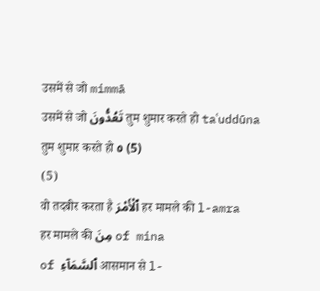उसमें से जो mimmā
उसमें से जो تَعُدُّونَ तुम शुमार करते हो taʿuddūna
तुम शुमार करते हो ٥ (5)
(5)
वो तदबीर करता है ٱلْأَمْرَ हर मामले की l-amra
हर मामले की مِنَ of mina
of ٱلسَّمَآءِ आसमान से l-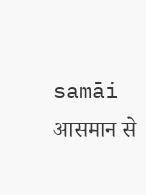samāi
आसमान से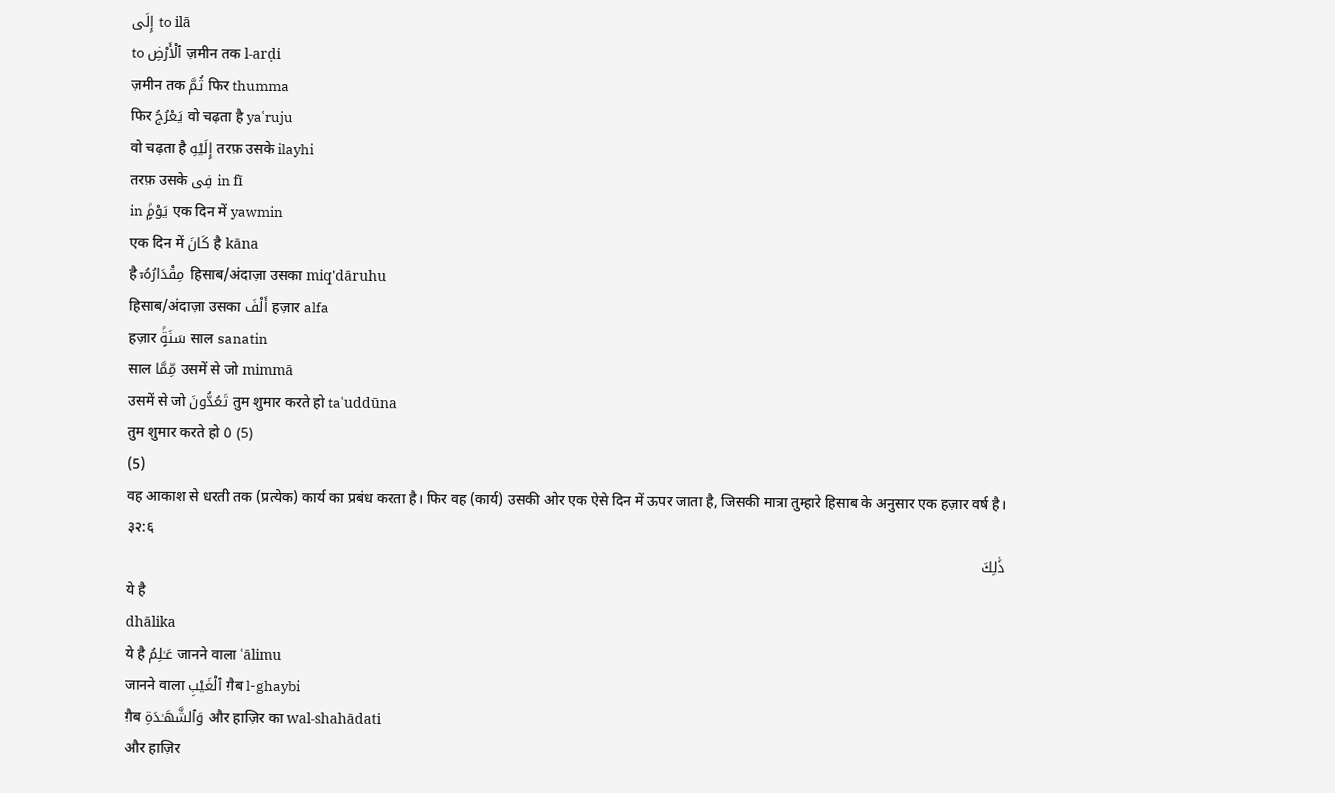إِلَى to ilā
to ٱلْأَرْضِ ज़मीन तक l-arḍi
ज़मीन तक ثُمَّ फिर thumma
फिर يَعْرُجُ वो चढ़ता है yaʿruju
वो चढ़ता है إِلَيْهِ तरफ़ उसके ilayhi
तरफ़ उसके فِى in fī
in يَوْمٍۢ एक दिन में yawmin
एक दिन में كَانَ है kāna
है مِقْدَارُهُۥٓ हिसाब/अंदाज़ा उसका miq'dāruhu
हिसाब/अंदाज़ा उसका أَلْفَ हज़ार alfa
हज़ार سَنَةٍۢ साल sanatin
साल مِّمَّا उसमें से जो mimmā
उसमें से जो تَعُدُّونَ तुम शुमार करते हो taʿuddūna
तुम शुमार करते हो ٥ (5)
(5)
वह आकाश से धरती तक (प्रत्येक) कार्य का प्रबंध करता है। फिर वह (कार्य) उसकी ओर एक ऐसे दिन में ऊपर जाता है, जिसकी मात्रा तुम्हारे हिसाब के अनुसार एक हज़ार वर्ष है।
३२:६
ذَٰلِكَ
ये है
dhālika
ये है عَـٰلِمُ जानने वाला ʿālimu
जानने वाला ٱلْغَيْبِ ग़ैब l-ghaybi
ग़ैब وَٱلشَّهَـٰدَةِ और हाज़िर का wal-shahādati
और हाज़िर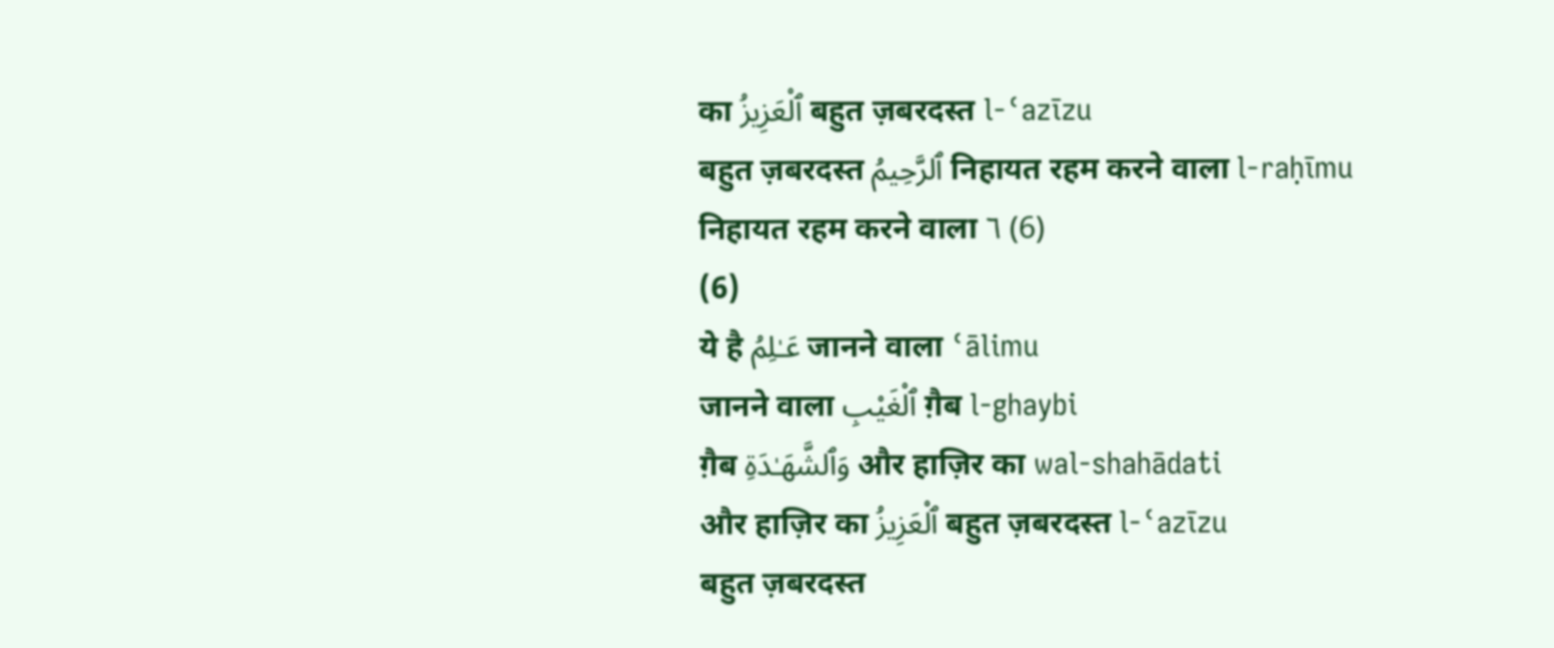का ٱلْعَزِيزُ बहुत ज़बरदस्त l-ʿazīzu
बहुत ज़बरदस्त ٱلرَّحِيمُ निहायत रहम करने वाला l-raḥīmu
निहायत रहम करने वाला ٦ (6)
(6)
ये है عَـٰلِمُ जानने वाला ʿālimu
जानने वाला ٱلْغَيْبِ ग़ैब l-ghaybi
ग़ैब وَٱلشَّهَـٰدَةِ और हाज़िर का wal-shahādati
और हाज़िर का ٱلْعَزِيزُ बहुत ज़बरदस्त l-ʿazīzu
बहुत ज़बरदस्त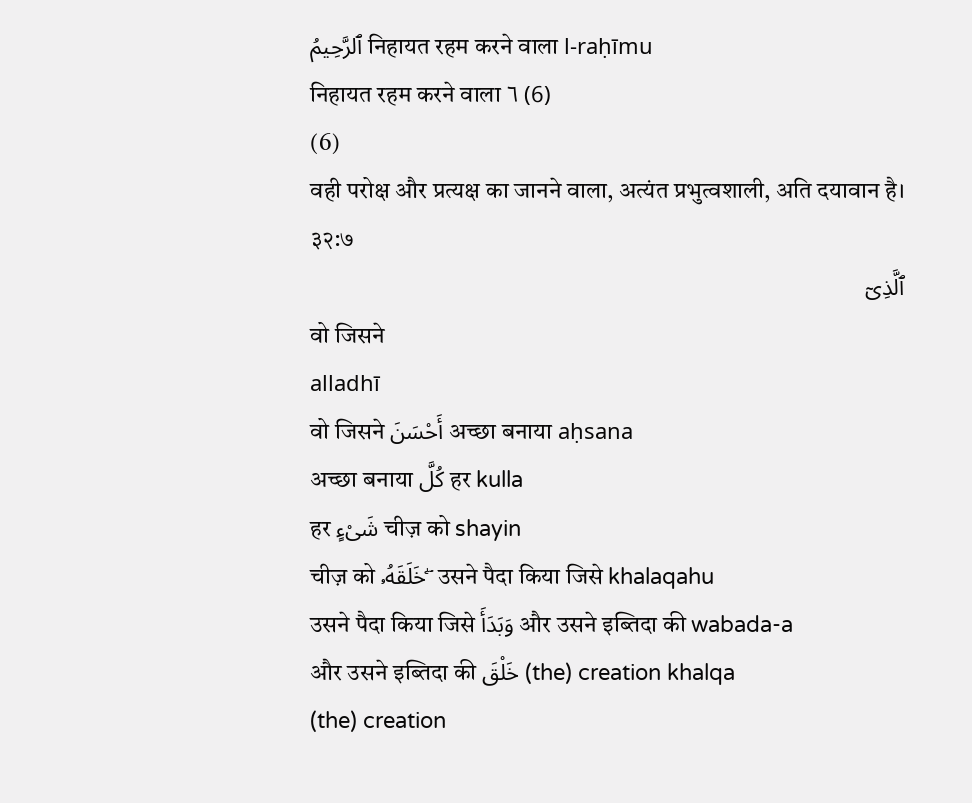ٱلرَّحِيمُ निहायत रहम करने वाला l-raḥīmu
निहायत रहम करने वाला ٦ (6)
(6)
वही परोक्ष और प्रत्यक्ष का जानने वाला, अत्यंत प्रभुत्वशाली, अति दयावान है।
३२:७
ٱلَّذِىٓ
वो जिसने
alladhī
वो जिसने أَحْسَنَ अच्छा बनाया aḥsana
अच्छा बनाया كُلَّ हर kulla
हर شَىْءٍ चीज़ को shayin
चीज़ को خَلَقَهُۥ ۖ उसने पैदा किया जिसे khalaqahu
उसने पैदा किया जिसे وَبَدَأَ और उसने इब्तिदा की wabada-a
और उसने इब्तिदा की خَلْقَ (the) creation khalqa
(the) creation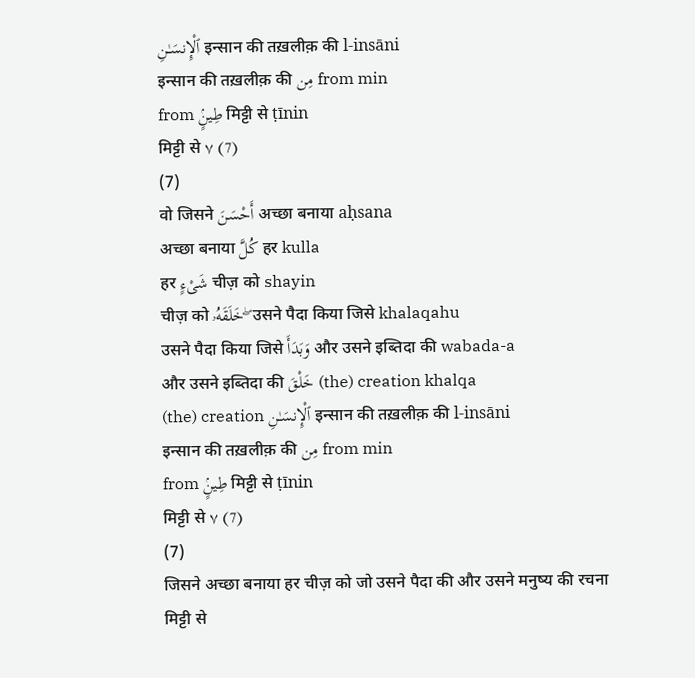ٱلْإِنسَـٰنِ इन्सान की तख़लीक़ की l-insāni
इन्सान की तख़लीक़ की مِن from min
from طِينٍۢ मिट्टी से ṭīnin
मिट्टी से ٧ (7)
(7)
वो जिसने أَحْسَنَ अच्छा बनाया aḥsana
अच्छा बनाया كُلَّ हर kulla
हर شَىْءٍ चीज़ को shayin
चीज़ को خَلَقَهُۥ ۖ उसने पैदा किया जिसे khalaqahu
उसने पैदा किया जिसे وَبَدَأَ और उसने इब्तिदा की wabada-a
और उसने इब्तिदा की خَلْقَ (the) creation khalqa
(the) creation ٱلْإِنسَـٰنِ इन्सान की तख़लीक़ की l-insāni
इन्सान की तख़लीक़ की مِن from min
from طِينٍۢ मिट्टी से ṭīnin
मिट्टी से ٧ (7)
(7)
जिसने अच्छा बनाया हर चीज़ को जो उसने पैदा की और उसने मनुष्य की रचना मिट्टी से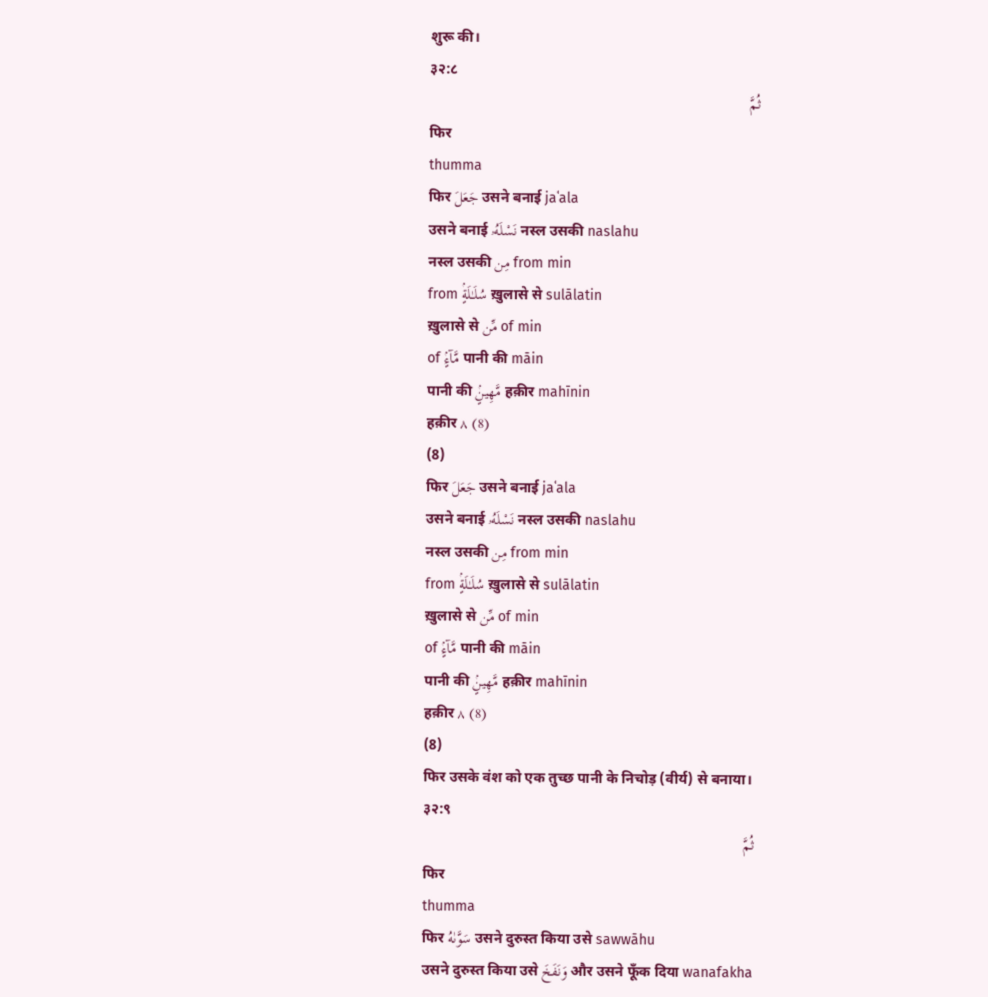शुरू की।
३२:८
ثُمَّ
फिर
thumma
फिर جَعَلَ उसने बनाई jaʿala
उसने बनाई نَسْلَهُۥ नस्ल उसकी naslahu
नस्ल उसकी مِن from min
from سُلَـٰلَةٍۢ ख़ुलासे से sulālatin
ख़ुलासे से مِّن of min
of مَّآءٍۢ पानी की māin
पानी की مَّهِينٍۢ हक़ीर mahīnin
हक़ीर ٨ (8)
(8)
फिर جَعَلَ उसने बनाई jaʿala
उसने बनाई نَسْلَهُۥ नस्ल उसकी naslahu
नस्ल उसकी مِن from min
from سُلَـٰلَةٍۢ ख़ुलासे से sulālatin
ख़ुलासे से مِّن of min
of مَّآءٍۢ पानी की māin
पानी की مَّهِينٍۢ हक़ीर mahīnin
हक़ीर ٨ (8)
(8)
फिर उसके वंश को एक तुच्छ पानी के निचोड़ (वीर्य) से बनाया।
३२:९
ثُمَّ
फिर
thumma
फिर سَوَّىٰهُ उसने दुरुस्त किया उसे sawwāhu
उसने दुरुस्त किया उसे وَنَفَخَ और उसने फूँक दिया wanafakha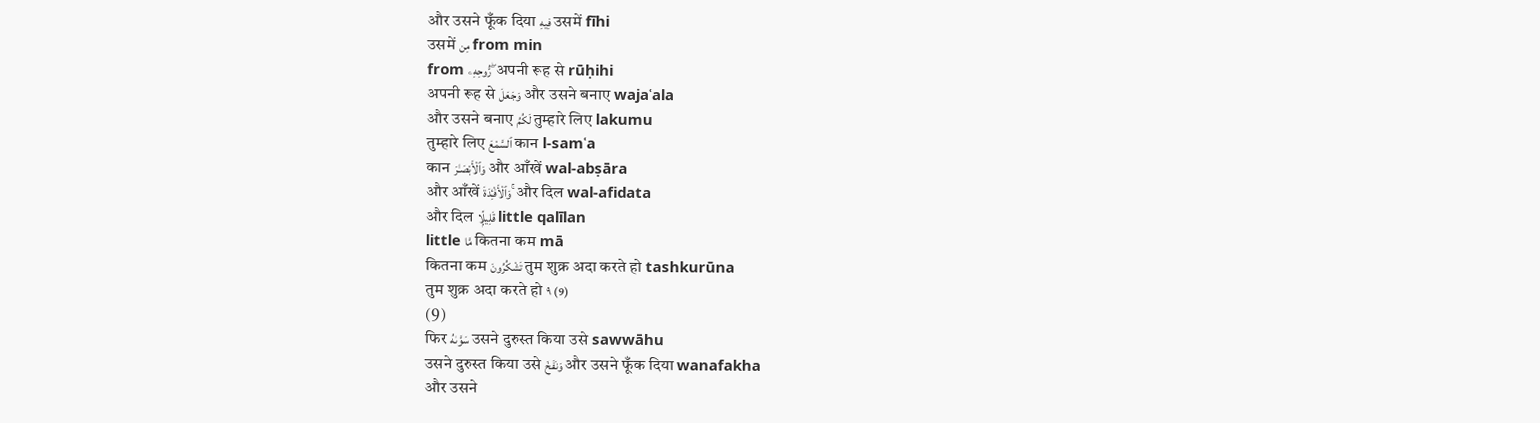और उसने फूँक दिया فِيهِ उसमें fīhi
उसमें مِن from min
from رُّوحِهِۦ ۖ अपनी रूह से rūḥihi
अपनी रूह से وَجَعَلَ और उसने बनाए wajaʿala
और उसने बनाए لَكُمُ तुम्हारे लिए lakumu
तुम्हारे लिए ٱلسَّمْعَ कान l-samʿa
कान وَٱلْأَبْصَـٰرَ और आँखें wal-abṣāra
और आँखें وَٱلْأَفْـِٔدَةَ ۚ और दिल wal-afidata
और दिल قَلِيلًۭا little qalīlan
little مَّا कितना कम mā
कितना कम تَشْكُرُونَ तुम शुक्र अदा करते हो tashkurūna
तुम शुक्र अदा करते हो ٩ (9)
(9)
फिर سَوَّىٰهُ उसने दुरुस्त किया उसे sawwāhu
उसने दुरुस्त किया उसे وَنَفَخَ और उसने फूँक दिया wanafakha
और उसने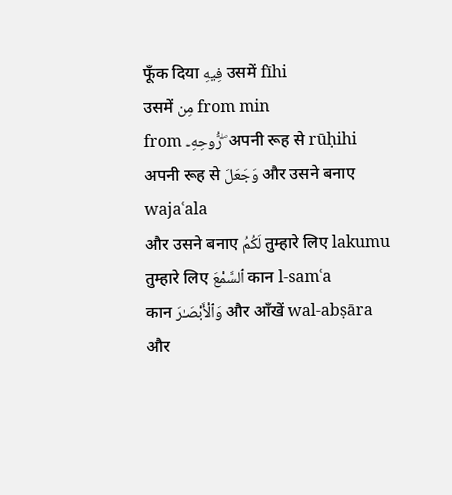फूँक दिया فِيهِ उसमें fīhi
उसमें مِن from min
from رُّوحِهِۦ ۖ अपनी रूह से rūḥihi
अपनी रूह से وَجَعَلَ और उसने बनाए wajaʿala
और उसने बनाए لَكُمُ तुम्हारे लिए lakumu
तुम्हारे लिए ٱلسَّمْعَ कान l-samʿa
कान وَٱلْأَبْصَـٰرَ और आँखें wal-abṣāra
और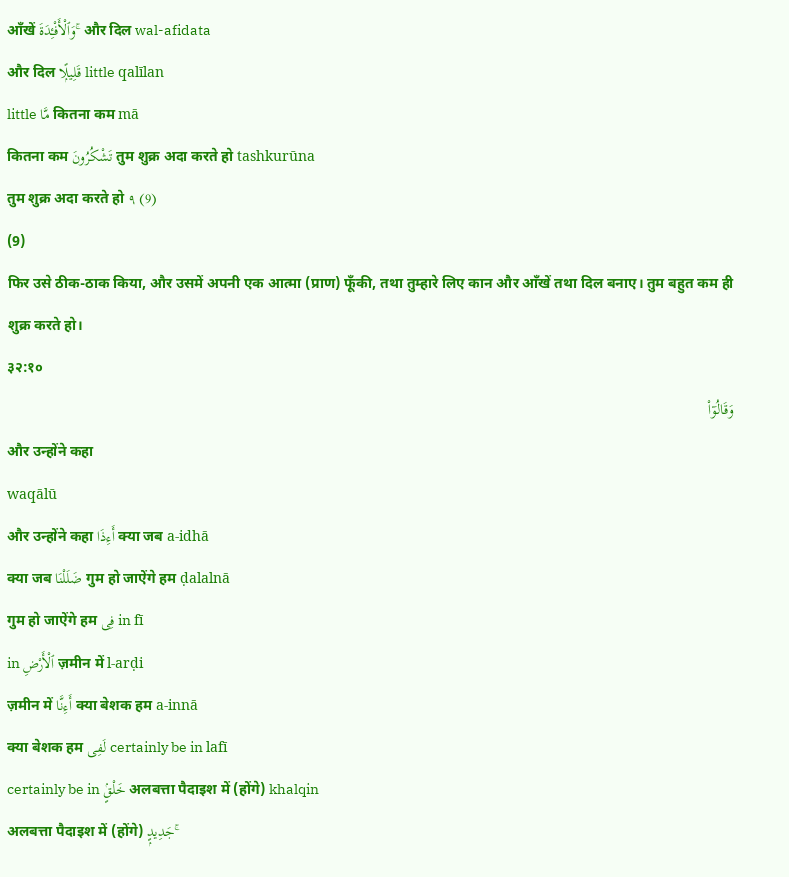आँखें وَٱلْأَفْـِٔدَةَ ۚ और दिल wal-afidata
और दिल قَلِيلًۭا little qalīlan
little مَّا कितना कम mā
कितना कम تَشْكُرُونَ तुम शुक्र अदा करते हो tashkurūna
तुम शुक्र अदा करते हो ٩ (9)
(9)
फिर उसे ठीक-ठाक किया, और उसमें अपनी एक आत्मा (प्राण) फूँकी, तथा तुम्हारे लिए कान और आँखें तथा दिल बनाए। तुम बहुत कम ही शुक्र करते हो।
३२:१०
وَقَالُوٓا۟
और उन्होंने कहा
waqālū
और उन्होंने कहा أَءِذَا क्या जब a-idhā
क्या जब ضَلَلْنَا गुम हो जाऐंगे हम ḍalalnā
गुम हो जाऐंगे हम فِى in fī
in ٱلْأَرْضِ ज़मीन में l-arḍi
ज़मीन में أَءِنَّا क्या बेशक हम a-innā
क्या बेशक हम لَفِى certainly be in lafī
certainly be in خَلْقٍۢ अलबत्ता पैदाइश में (होंगे) khalqin
अलबत्ता पैदाइश में (होंगे) جَدِيدٍۭ ۚ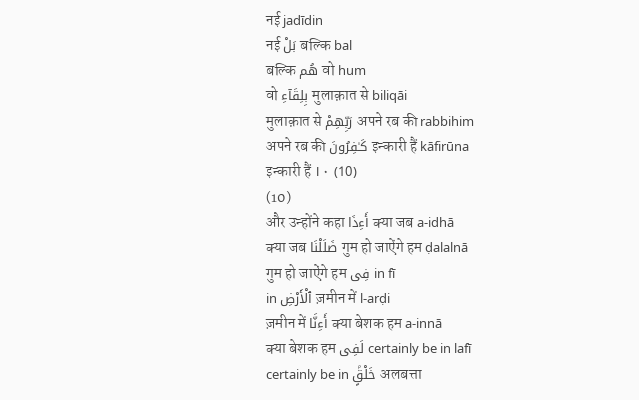नई jadīdin
नई بَلْ बल्कि bal
बल्कि هُم वो hum
वो بِلِقَآءِ मुलाक़ात से biliqāi
मुलाक़ात से رَبِّهِمْ अपने रब की rabbihim
अपने रब की كَـٰفِرُونَ इन्कारी हैं kāfirūna
इन्कारी हैं ١٠ (10)
(10)
और उन्होंने कहा أَءِذَا क्या जब a-idhā
क्या जब ضَلَلْنَا गुम हो जाऐंगे हम ḍalalnā
गुम हो जाऐंगे हम فِى in fī
in ٱلْأَرْضِ ज़मीन में l-arḍi
ज़मीन में أَءِنَّا क्या बेशक हम a-innā
क्या बेशक हम لَفِى certainly be in lafī
certainly be in خَلْقٍۢ अलबत्ता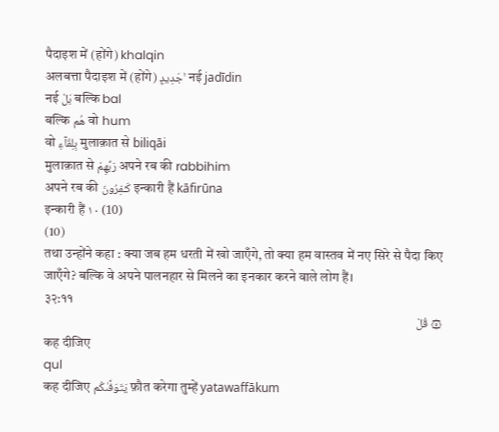पैदाइश में (होंगे) khalqin
अलबत्ता पैदाइश में (होंगे) جَدِيدٍۭ ۚ नई jadīdin
नई بَلْ बल्कि bal
बल्कि هُم वो hum
वो بِلِقَآءِ मुलाक़ात से biliqāi
मुलाक़ात से رَبِّهِمْ अपने रब की rabbihim
अपने रब की كَـٰفِرُونَ इन्कारी हैं kāfirūna
इन्कारी हैं ١٠ (10)
(10)
तथा उन्होंने कहा : क्या जब हम धरती में खो जाएँगे, तो क्या हम वास्तव में नए सिरे से पैदा किए जाएँगे? बल्कि वे अपने पालनहार से मिलने का इनकार करने वाले लोग हैं।
३२:११
۞ قُلْ
कह दीजिए
qul
कह दीजिए يَتَوَفَّىٰكُم फ़ौत करेगा तुम्हें yatawaffākum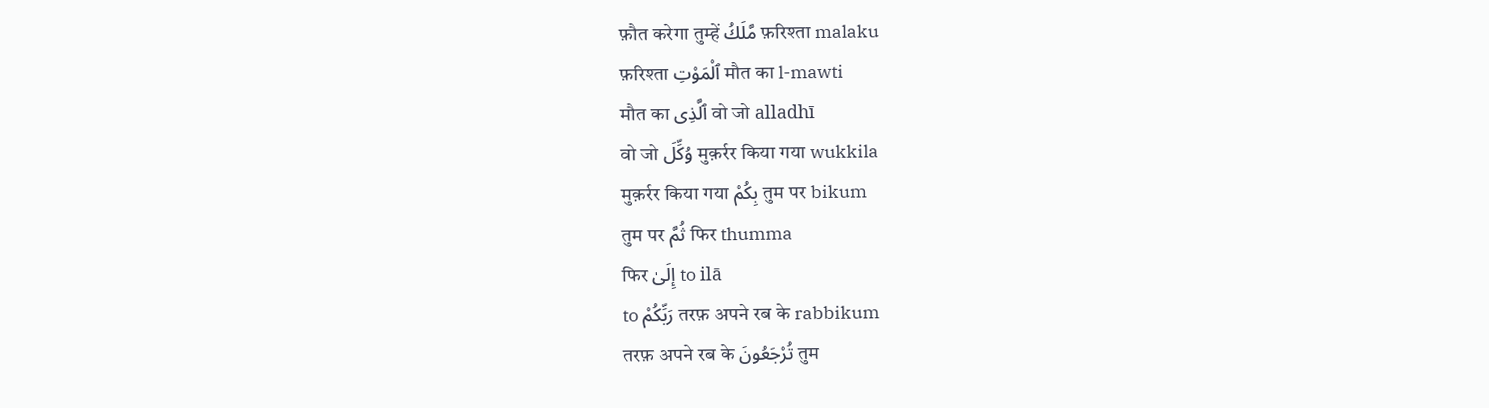फ़ौत करेगा तुम्हें مَّلَكُ फ़रिश्ता malaku
फ़रिश्ता ٱلْمَوْتِ मौत का l-mawti
मौत का ٱلَّذِى वो जो alladhī
वो जो وُكِّلَ मुक़र्रर किया गया wukkila
मुक़र्रर किया गया بِكُمْ तुम पर bikum
तुम पर ثُمَّ फिर thumma
फिर إِلَىٰ to ilā
to رَبِّكُمْ तरफ़ अपने रब के rabbikum
तरफ़ अपने रब के تُرْجَعُونَ तुम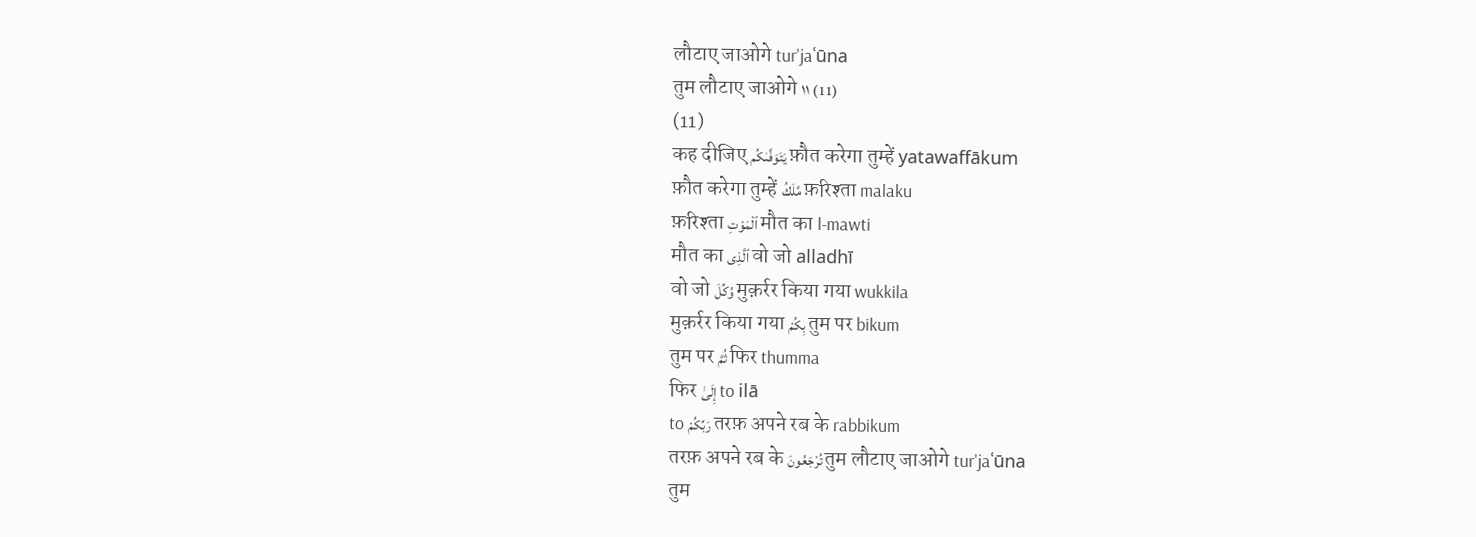लौटाए जाओगे tur'jaʿūna
तुम लौटाए जाओगे ١١ (11)
(11)
कह दीजिए يَتَوَفَّىٰكُم फ़ौत करेगा तुम्हें yatawaffākum
फ़ौत करेगा तुम्हें مَّلَكُ फ़रिश्ता malaku
फ़रिश्ता ٱلْمَوْتِ मौत का l-mawti
मौत का ٱلَّذِى वो जो alladhī
वो जो وُكِّلَ मुक़र्रर किया गया wukkila
मुक़र्रर किया गया بِكُمْ तुम पर bikum
तुम पर ثُمَّ फिर thumma
फिर إِلَىٰ to ilā
to رَبِّكُمْ तरफ़ अपने रब के rabbikum
तरफ़ अपने रब के تُرْجَعُونَ तुम लौटाए जाओगे tur'jaʿūna
तुम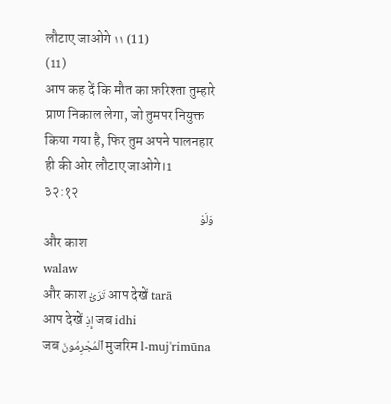लौटाए जाओगे ١١ (11)
(11)
आप कह दें कि मौत का फ़रिश्ता तुम्हारे प्राण निकाल लेगा, जो तुमपर नियुक्त किया गया है, फिर तुम अपने पालनहार ही की ओर लौटाए जाओगे।1
३२:१२
وَلَوْ
और काश
walaw
और काश تَرَىٰٓ आप देखें tarā
आप देखें إِذِ जब idhi
जब ٱلْمُجْرِمُونَ मुजरिम l-muj'rimūna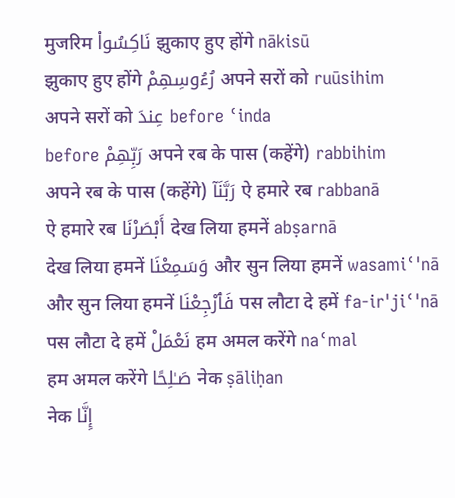मुजरिम نَاكِسُوا۟ झुकाए हुए होंगे nākisū
झुकाए हुए होंगे رُءُوسِهِمْ अपने सरों को ruūsihim
अपने सरों को عِندَ before ʿinda
before رَبِّهِمْ अपने रब के पास (कहेंगे) rabbihim
अपने रब के पास (कहेंगे) رَبَّنَآ ऐ हमारे रब rabbanā
ऐ हमारे रब أَبْصَرْنَا देख लिया हमनें abṣarnā
देख लिया हमनें وَسَمِعْنَا और सुन लिया हमनें wasamiʿ'nā
और सुन लिया हमनें فَٱرْجِعْنَا पस लौटा दे हमें fa-ir'jiʿ'nā
पस लौटा दे हमें نَعْمَلْ हम अमल करेंगे naʿmal
हम अमल करेंगे صَـٰلِحًا नेक ṣāliḥan
नेक إِنَّا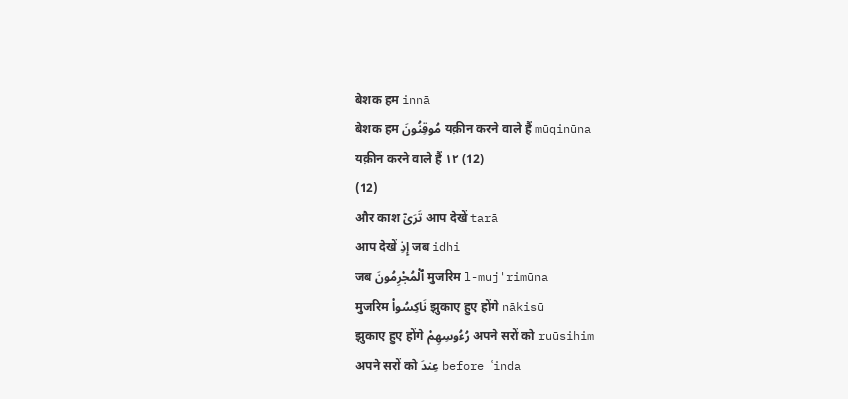बेशक हम innā
बेशक हम مُوقِنُونَ यक़ीन करने वाले हैं mūqinūna
यक़ीन करने वाले हैं ١٢ (12)
(12)
और काश تَرَىٰٓ आप देखें tarā
आप देखें إِذِ जब idhi
जब ٱلْمُجْرِمُونَ मुजरिम l-muj'rimūna
मुजरिम نَاكِسُوا۟ झुकाए हुए होंगे nākisū
झुकाए हुए होंगे رُءُوسِهِمْ अपने सरों को ruūsihim
अपने सरों को عِندَ before ʿinda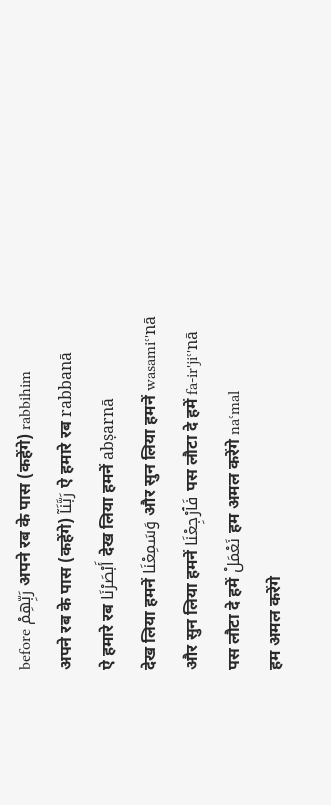before رَبِّهِمْ अपने रब के पास (कहेंगे) rabbihim
अपने रब के पास (कहेंगे) رَبَّنَآ ऐ हमारे रब rabbanā
ऐ हमारे रब أَبْصَرْنَا देख लिया हमनें abṣarnā
देख लिया हमनें وَسَمِعْنَا और सुन लिया हमनें wasamiʿ'nā
और सुन लिया हमनें فَٱرْجِعْنَا पस लौटा दे हमें fa-ir'jiʿ'nā
पस लौटा दे हमें نَعْمَلْ हम अमल करेंगे naʿmal
हम अमल करेंगे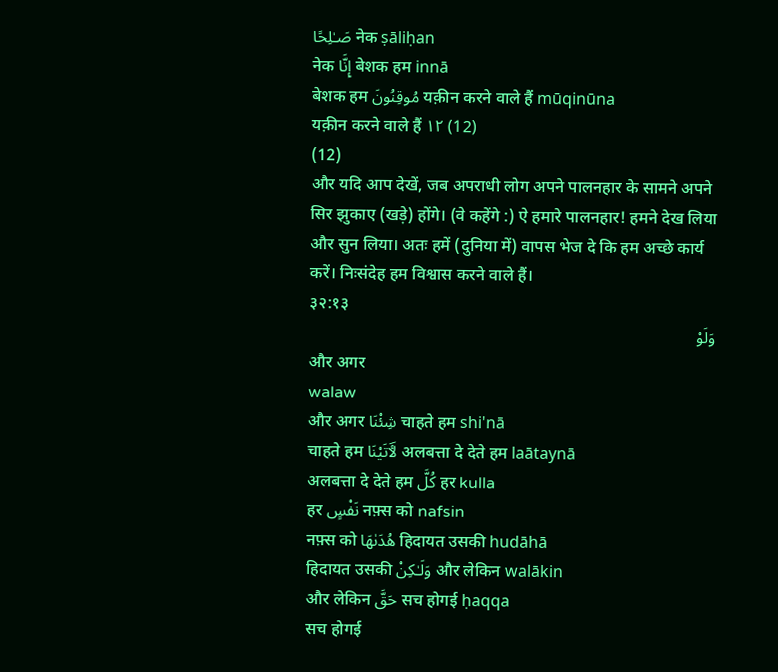صَـٰلِحًا नेक ṣāliḥan
नेक إِنَّا बेशक हम innā
बेशक हम مُوقِنُونَ यक़ीन करने वाले हैं mūqinūna
यक़ीन करने वाले हैं ١٢ (12)
(12)
और यदि आप देखें, जब अपराधी लोग अपने पालनहार के सामने अपने सिर झुकाए (खड़े) होंगे। (वे कहेंगे :) ऐ हमारे पालनहार! हमने देख लिया और सुन लिया। अतः हमें (दुनिया में) वापस भेज दे कि हम अच्छे कार्य करें। निःसंदेह हम विश्वास करने वाले हैं।
३२:१३
وَلَوْ
और अगर
walaw
और अगर شِئْنَا चाहते हम shi'nā
चाहते हम لَـَٔاتَيْنَا अलबत्ता दे देते हम laātaynā
अलबत्ता दे देते हम كُلَّ हर kulla
हर نَفْسٍ नफ़्स को nafsin
नफ़्स को هُدَىٰهَا हिदायत उसकी hudāhā
हिदायत उसकी وَلَـٰكِنْ और लेकिन walākin
और लेकिन حَقَّ सच होगई ḥaqqa
सच होगई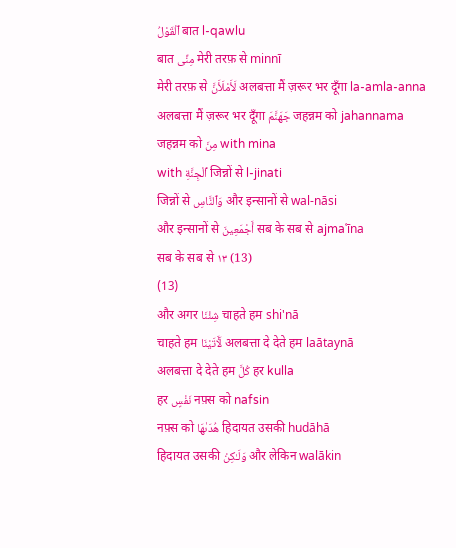ٱلْقَوْلُ बात l-qawlu
बात مِنِّى मेरी तरफ़ से minnī
मेरी तरफ़ से لَأَمْلَأَنَّ अलबत्ता मैं ज़रूर भर दूँगा la-amla-anna
अलबत्ता मैं ज़रूर भर दूँगा جَهَنَّمَ जहन्नम को jahannama
जहन्नम को مِنَ with mina
with ٱلْجِنَّةِ जिन्नों से l-jinati
जिन्नों से وَٱلنَّاسِ और इन्सानों से wal-nāsi
और इन्सानों से أَجْمَعِينَ सब के सब से ajmaʿīna
सब के सब से ١٣ (13)
(13)
और अगर شِئْنَا चाहते हम shi'nā
चाहते हम لَـَٔاتَيْنَا अलबत्ता दे देते हम laātaynā
अलबत्ता दे देते हम كُلَّ हर kulla
हर نَفْسٍ नफ़्स को nafsin
नफ़्स को هُدَىٰهَا हिदायत उसकी hudāhā
हिदायत उसकी وَلَـٰكِنْ और लेकिन walākin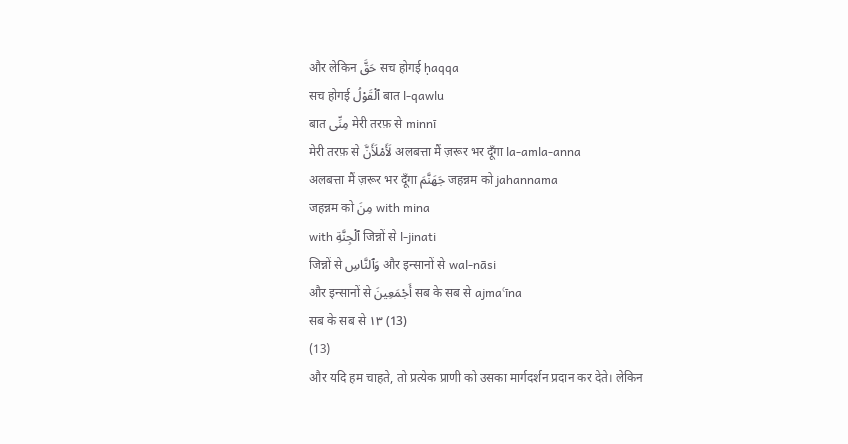और लेकिन حَقَّ सच होगई ḥaqqa
सच होगई ٱلْقَوْلُ बात l-qawlu
बात مِنِّى मेरी तरफ़ से minnī
मेरी तरफ़ से لَأَمْلَأَنَّ अलबत्ता मैं ज़रूर भर दूँगा la-amla-anna
अलबत्ता मैं ज़रूर भर दूँगा جَهَنَّمَ जहन्नम को jahannama
जहन्नम को مِنَ with mina
with ٱلْجِنَّةِ जिन्नों से l-jinati
जिन्नों से وَٱلنَّاسِ और इन्सानों से wal-nāsi
और इन्सानों से أَجْمَعِينَ सब के सब से ajmaʿīna
सब के सब से ١٣ (13)
(13)
और यदि हम चाहते, तो प्रत्येक प्राणी को उसका मार्गदर्शन प्रदान कर देते। लेकिन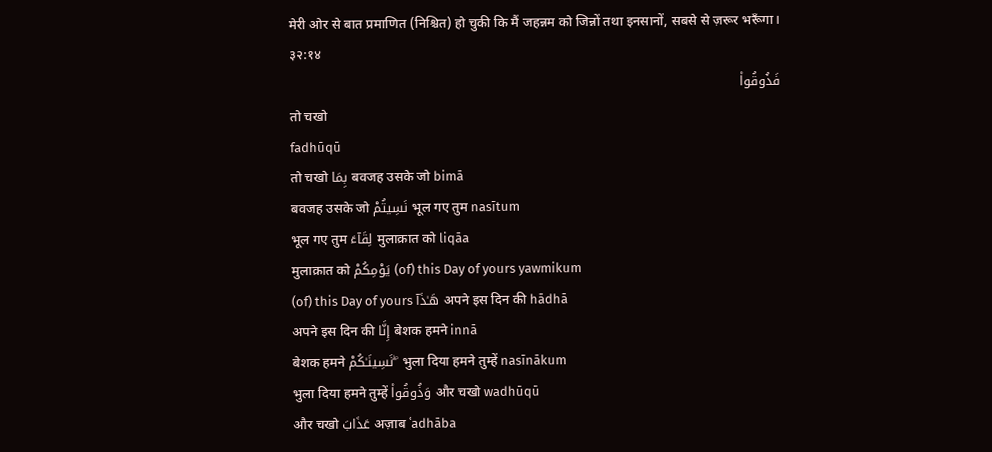मेरी ओर से बात प्रमाणित (निश्चित) हो चुकी कि मैं जहन्नम को जिन्नों तथा इनसानों, सबसे से ज़रूर भरूँगा।
३२:१४
فَذُوقُوا۟
तो चखो
fadhūqū
तो चखो بِمَا बवजह उसके जो bimā
बवजह उसके जो نَسِيتُمْ भूल गए तुम nasītum
भूल गए तुम لِقَآءَ मुलाक़ात को liqāa
मुलाक़ात को يَوْمِكُمْ (of) this Day of yours yawmikum
(of) this Day of yours هَـٰذَآ अपने इस दिन की hādhā
अपने इस दिन की إِنَّا बेशक हमने innā
बेशक हमने نَسِينَـٰكُمْ ۖ भुला दिया हमने तुम्हें nasīnākum
भुला दिया हमने तुम्हें وَذُوقُوا۟ और चखो wadhūqū
और चखो عَذَابَ अज़ाब ʿadhāba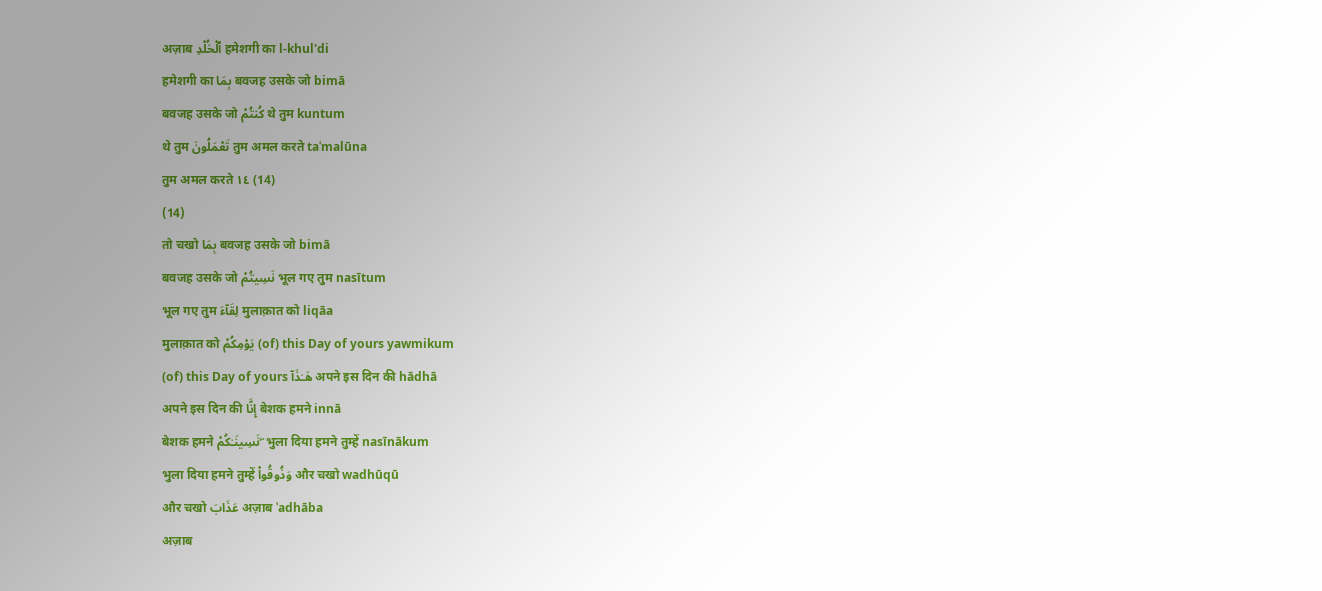अज़ाब ٱلْخُلْدِ हमेशगी का l-khul'di
हमेशगी का بِمَا बवजह उसके जो bimā
बवजह उसके जो كُنتُمْ थे तुम kuntum
थे तुम تَعْمَلُونَ तुम अमल करते taʿmalūna
तुम अमल करते ١٤ (14)
(14)
तो चखो بِمَا बवजह उसके जो bimā
बवजह उसके जो نَسِيتُمْ भूल गए तुम nasītum
भूल गए तुम لِقَآءَ मुलाक़ात को liqāa
मुलाक़ात को يَوْمِكُمْ (of) this Day of yours yawmikum
(of) this Day of yours هَـٰذَآ अपने इस दिन की hādhā
अपने इस दिन की إِنَّا बेशक हमने innā
बेशक हमने نَسِينَـٰكُمْ ۖ भुला दिया हमने तुम्हें nasīnākum
भुला दिया हमने तुम्हें وَذُوقُوا۟ और चखो wadhūqū
और चखो عَذَابَ अज़ाब ʿadhāba
अज़ाब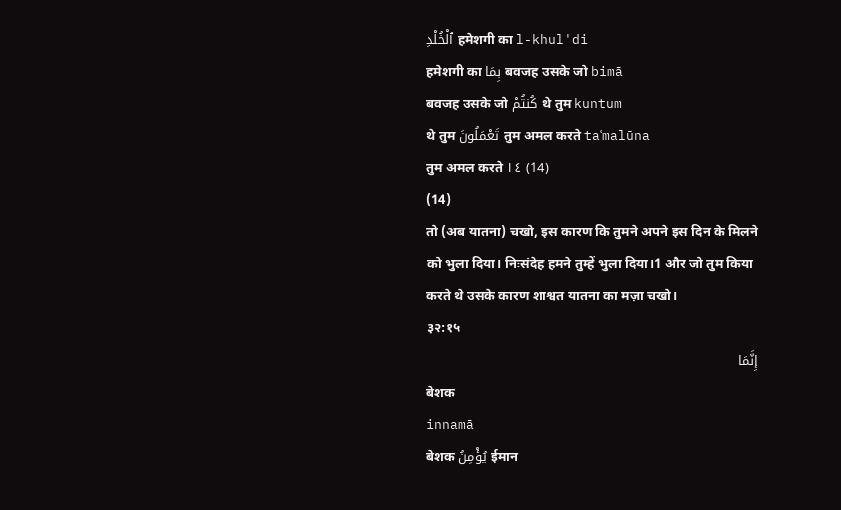ٱلْخُلْدِ हमेशगी का l-khul'di
हमेशगी का بِمَا बवजह उसके जो bimā
बवजह उसके जो كُنتُمْ थे तुम kuntum
थे तुम تَعْمَلُونَ तुम अमल करते taʿmalūna
तुम अमल करते ١٤ (14)
(14)
तो (अब यातना) चखो, इस कारण कि तुमने अपने इस दिन के मिलने को भुला दिया। निःसंदेह हमने तुम्हें भुला दिया।1 और जो तुम किया करते थे उसके कारण शाश्वत यातना का मज़ा चखो।
३२:१५
إِنَّمَا
बेशक
innamā
बेशक يُؤْمِنُ ईमान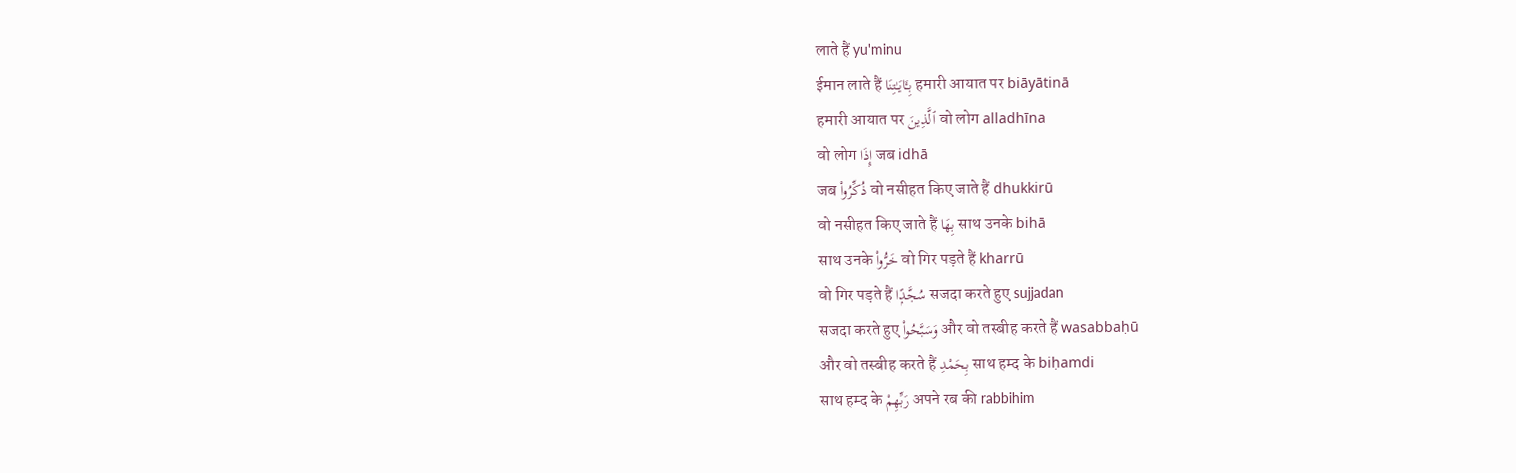लाते हैं yu'minu
ईमान लाते हैं بِـَٔايَـٰتِنَا हमारी आयात पर biāyātinā
हमारी आयात पर ٱلَّذِينَ वो लोग alladhīna
वो लोग إِذَا जब idhā
जब ذُكِّرُوا۟ वो नसीहत किए जाते हैं dhukkirū
वो नसीहत किए जाते हैं بِهَا साथ उनके bihā
साथ उनके خَرُّوا۟ वो गिर पड़ते हैं kharrū
वो गिर पड़ते हैं سُجَّدًۭا सजदा करते हुए sujjadan
सजदा करते हुए وَسَبَّحُوا۟ और वो तस्बीह करते हैं wasabbaḥū
और वो तस्बीह करते हैं بِحَمْدِ साथ हम्द के biḥamdi
साथ हम्द के رَبِّهِمْ अपने रब की rabbihim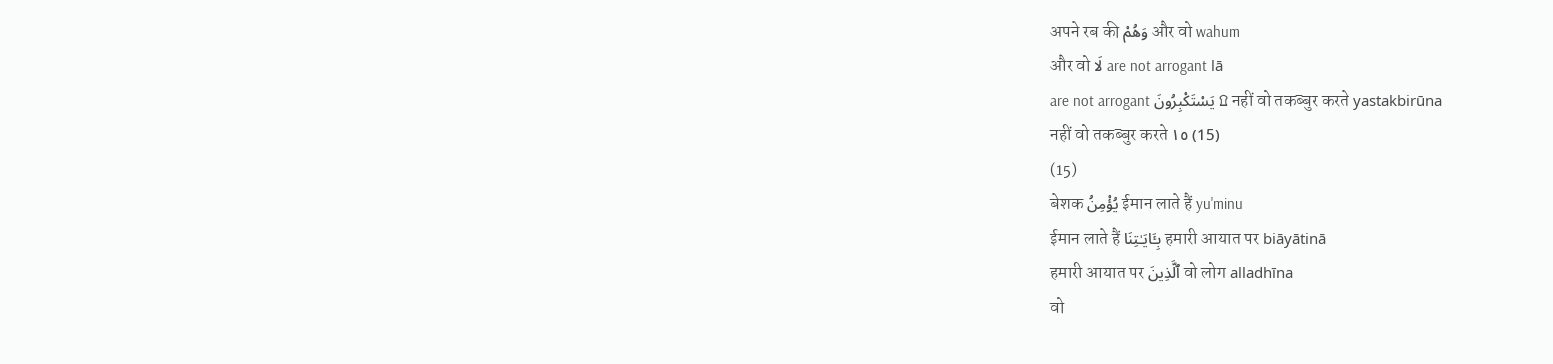अपने रब की وَهُمْ और वो wahum
और वो لَا are not arrogant lā
are not arrogant يَسْتَكْبِرُونَ ۩ नहीं वो तकब्बुर करते yastakbirūna
नहीं वो तकब्बुर करते ١٥ (15)
(15)
बेशक يُؤْمِنُ ईमान लाते हैं yu'minu
ईमान लाते हैं بِـَٔايَـٰتِنَا हमारी आयात पर biāyātinā
हमारी आयात पर ٱلَّذِينَ वो लोग alladhīna
वो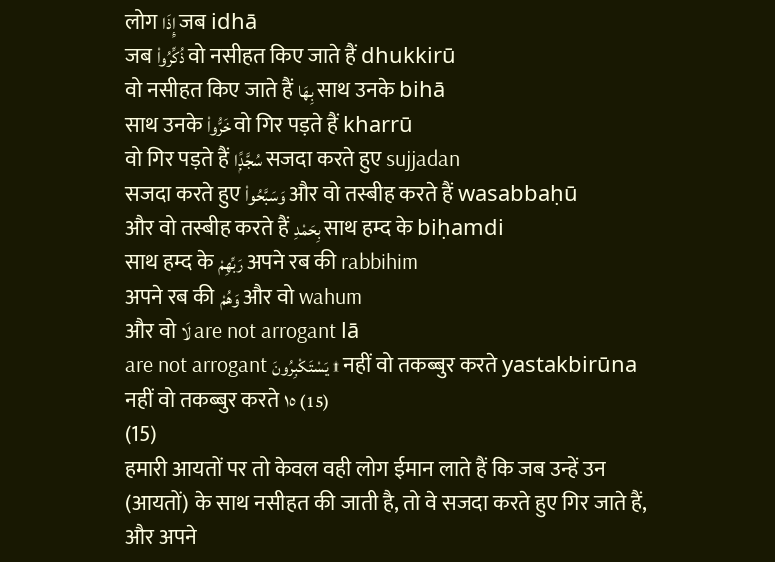लोग إِذَا जब idhā
जब ذُكِّرُوا۟ वो नसीहत किए जाते हैं dhukkirū
वो नसीहत किए जाते हैं بِهَا साथ उनके bihā
साथ उनके خَرُّوا۟ वो गिर पड़ते हैं kharrū
वो गिर पड़ते हैं سُجَّدًۭا सजदा करते हुए sujjadan
सजदा करते हुए وَسَبَّحُوا۟ और वो तस्बीह करते हैं wasabbaḥū
और वो तस्बीह करते हैं بِحَمْدِ साथ हम्द के biḥamdi
साथ हम्द के رَبِّهِمْ अपने रब की rabbihim
अपने रब की وَهُمْ और वो wahum
और वो لَا are not arrogant lā
are not arrogant يَسْتَكْبِرُونَ ۩ नहीं वो तकब्बुर करते yastakbirūna
नहीं वो तकब्बुर करते ١٥ (15)
(15)
हमारी आयतों पर तो केवल वही लोग ईमान लाते हैं कि जब उन्हें उन (आयतों) के साथ नसीहत की जाती है, तो वे सजदा करते हुए गिर जाते हैं, और अपने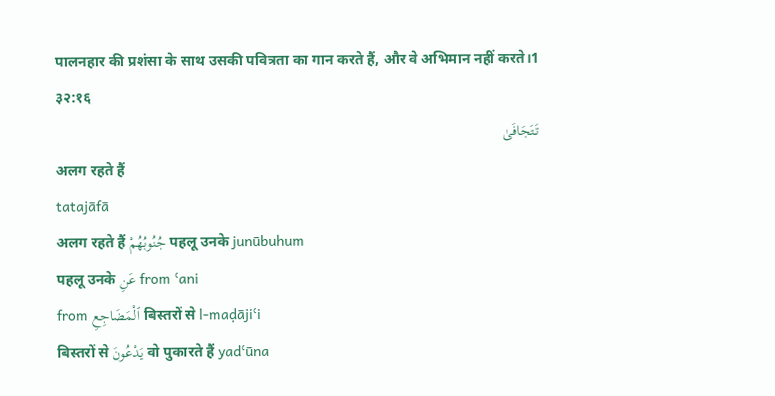पालनहार की प्रशंसा के साथ उसकी पवित्रता का गान करते हैं, और वे अभिमान नहीं करते।1
३२:१६
تَتَجَافَىٰ
अलग रहते हैं
tatajāfā
अलग रहते हैं جُنُوبُهُمْ पहलू उनके junūbuhum
पहलू उनके عَنِ from ʿani
from ٱلْمَضَاجِعِ बिस्तरों से l-maḍājiʿi
बिस्तरों से يَدْعُونَ वो पुकारते हैं yadʿūna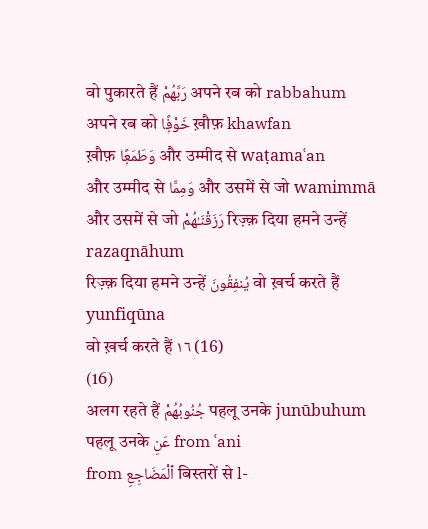वो पुकारते हैं رَبَّهُمْ अपने रब को rabbahum
अपने रब को خَوْفًۭا ख़ौफ़ khawfan
ख़ौफ़ وَطَمَعًۭا और उम्मीद से waṭamaʿan
और उम्मीद से وَمِمَّا और उसमें से जो wamimmā
और उसमें से जो رَزَقْنَـٰهُمْ रिज़्क़ दिया हमने उन्हें razaqnāhum
रिज़्क़ दिया हमने उन्हें يُنفِقُونَ वो ख़र्च करते हैं yunfiqūna
वो ख़र्च करते हैं ١٦ (16)
(16)
अलग रहते हैं جُنُوبُهُمْ पहलू उनके junūbuhum
पहलू उनके عَنِ from ʿani
from ٱلْمَضَاجِعِ बिस्तरों से l-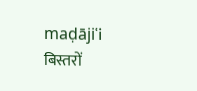maḍājiʿi
बिस्तरों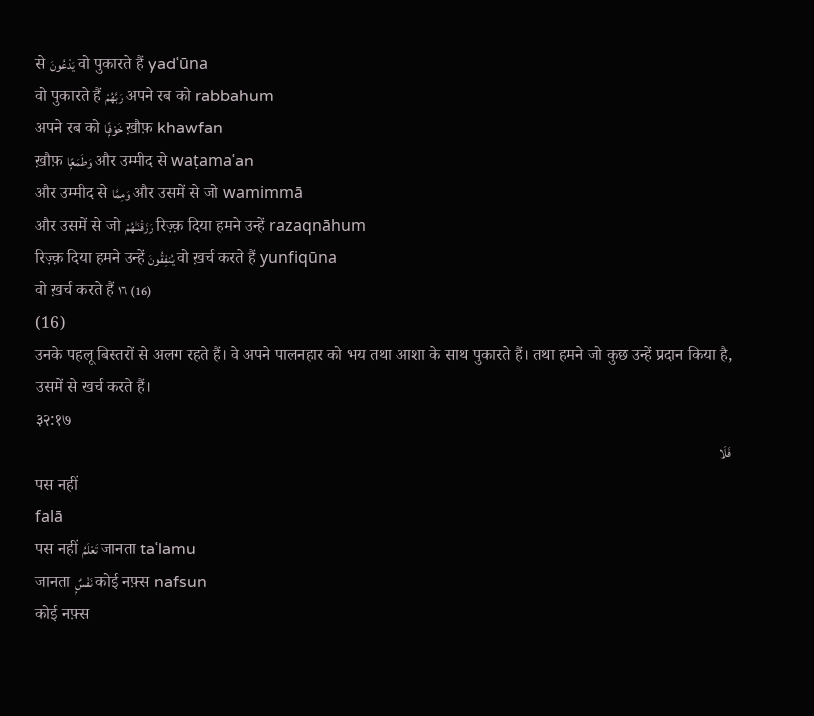से يَدْعُونَ वो पुकारते हैं yadʿūna
वो पुकारते हैं رَبَّهُمْ अपने रब को rabbahum
अपने रब को خَوْفًۭا ख़ौफ़ khawfan
ख़ौफ़ وَطَمَعًۭا और उम्मीद से waṭamaʿan
और उम्मीद से وَمِمَّا और उसमें से जो wamimmā
और उसमें से जो رَزَقْنَـٰهُمْ रिज़्क़ दिया हमने उन्हें razaqnāhum
रिज़्क़ दिया हमने उन्हें يُنفِقُونَ वो ख़र्च करते हैं yunfiqūna
वो ख़र्च करते हैं ١٦ (16)
(16)
उनके पहलू बिस्तरों से अलग रहते हैं। वे अपने पालनहार को भय तथा आशा के साथ पुकारते हैं। तथा हमने जो कुछ उन्हें प्रदान किया है, उसमें से खर्च करते हैं।
३२:१७
فَلَا
पस नहीं
falā
पस नहीं تَعْلَمُ जानता taʿlamu
जानता نَفْسٌۭ कोई नफ़्स nafsun
कोई नफ़्स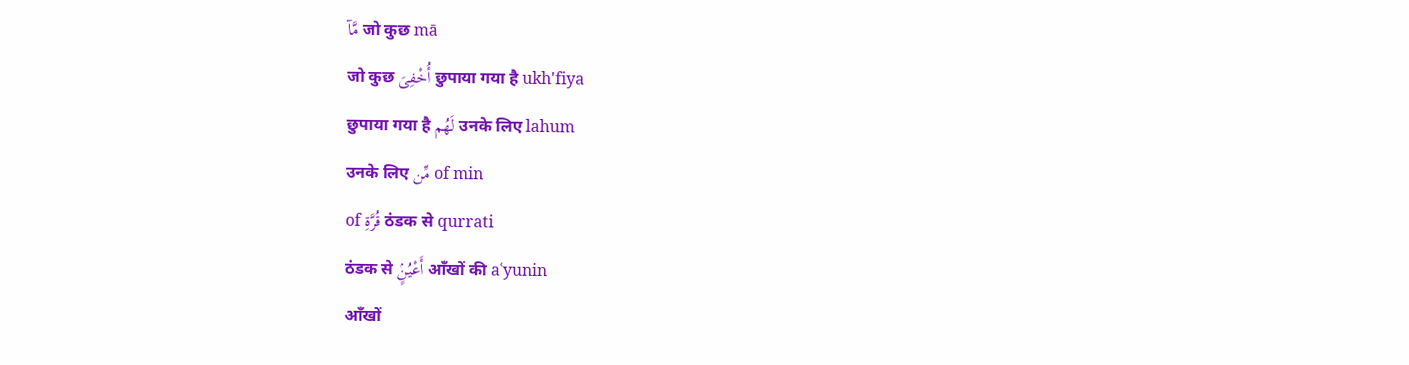مَّآ जो कुछ mā
जो कुछ أُخْفِىَ छुपाया गया है ukh'fiya
छुपाया गया है لَهُم उनके लिए lahum
उनके लिए مِّن of min
of قُرَّةِ ठंडक से qurrati
ठंडक से أَعْيُنٍۢ आँखों की aʿyunin
आँखों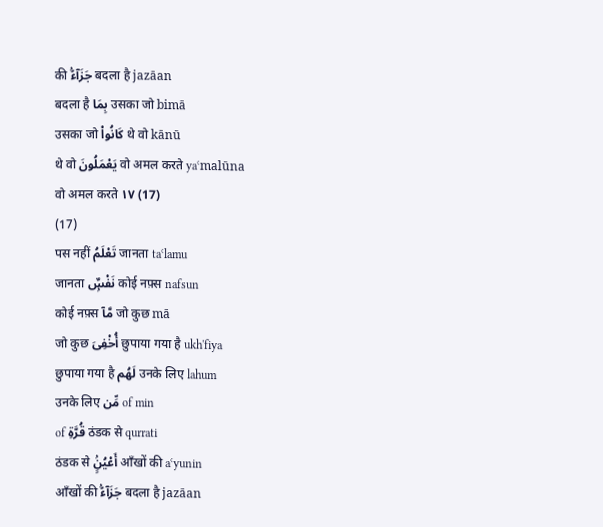की جَزَآءًۢ बदला है jazāan
बदला है بِمَا उसका जो bimā
उसका जो كَانُوا۟ थे वो kānū
थे वो يَعْمَلُونَ वो अमल करते yaʿmalūna
वो अमल करते ١٧ (17)
(17)
पस नहीं تَعْلَمُ जानता taʿlamu
जानता نَفْسٌۭ कोई नफ़्स nafsun
कोई नफ़्स مَّآ जो कुछ mā
जो कुछ أُخْفِىَ छुपाया गया है ukh'fiya
छुपाया गया है لَهُم उनके लिए lahum
उनके लिए مِّن of min
of قُرَّةِ ठंडक से qurrati
ठंडक से أَعْيُنٍۢ आँखों की aʿyunin
आँखों की جَزَآءًۢ बदला है jazāan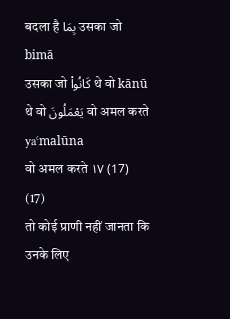बदला है بِمَا उसका जो bimā
उसका जो كَانُوا۟ थे वो kānū
थे वो يَعْمَلُونَ वो अमल करते yaʿmalūna
वो अमल करते ١٧ (17)
(17)
तो कोई प्राणी नहीं जानता कि उनके लिए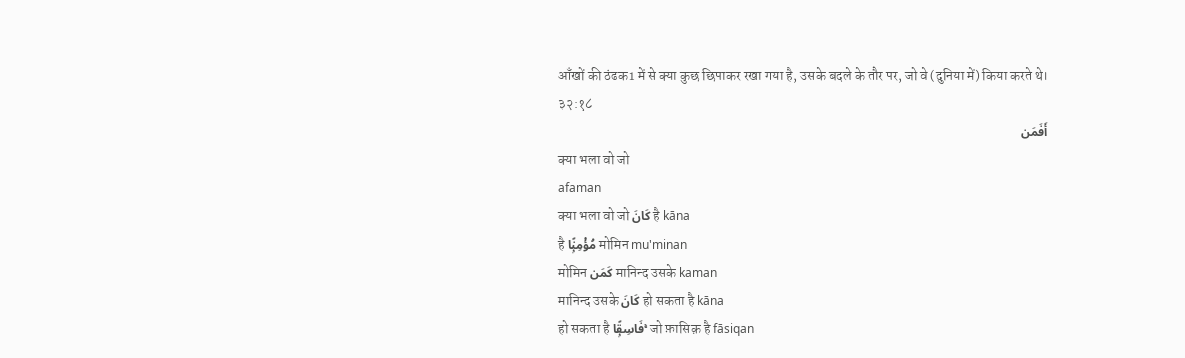आँखों की ठंढक1 में से क्या कुछ छिपाकर रखा गया है, उसके बदले के तौर पर, जो वे (दुनिया में) किया करते थे।
३२:१८
أَفَمَن
क्या भला वो जो
afaman
क्या भला वो जो كَانَ है kāna
है مُؤْمِنًۭا मोमिन mu'minan
मोमिन كَمَن मानिन्द उसके kaman
मानिन्द उसके كَانَ हो सकता है kāna
हो सकता है فَاسِقًۭا ۚ जो फ़ासिक़ है fāsiqan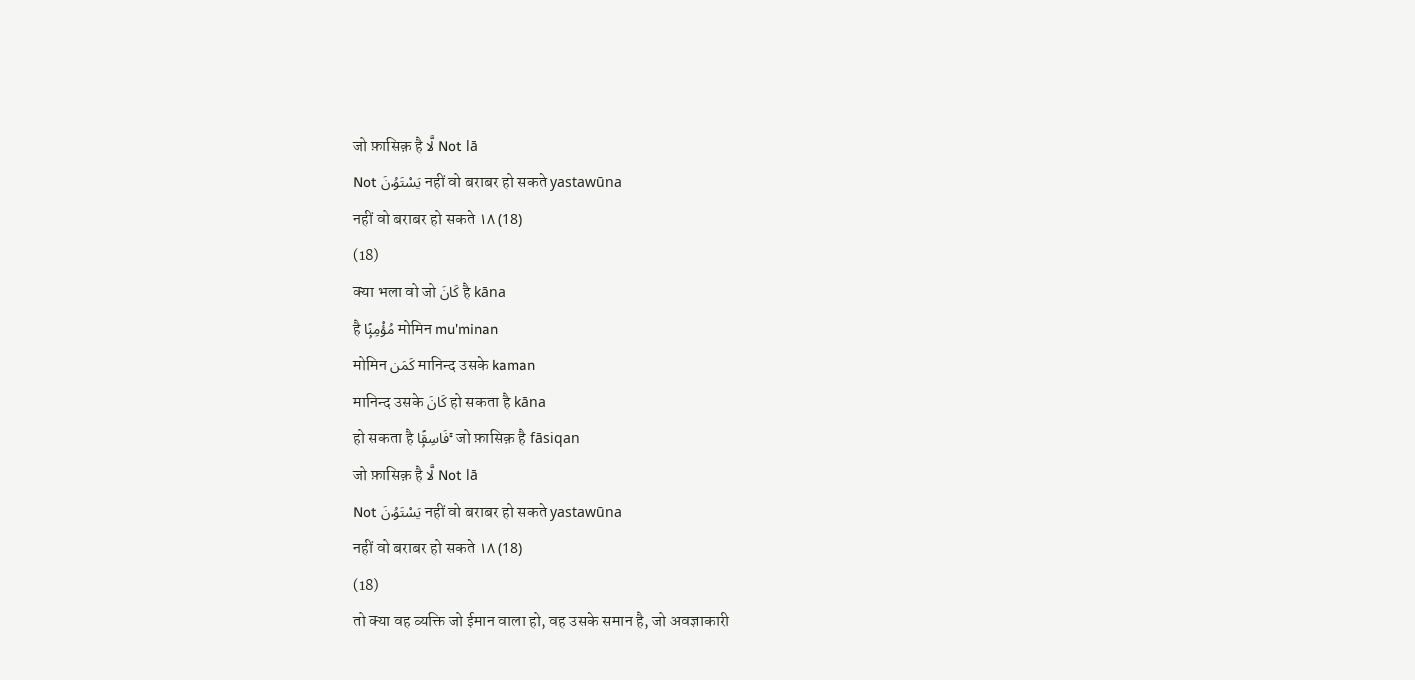जो फ़ासिक़ है لَّا Not lā
Not يَسْتَوُۥنَ नहीं वो बराबर हो सकते yastawūna
नहीं वो बराबर हो सकते ١٨ (18)
(18)
क्या भला वो जो كَانَ है kāna
है مُؤْمِنًۭا मोमिन mu'minan
मोमिन كَمَن मानिन्द उसके kaman
मानिन्द उसके كَانَ हो सकता है kāna
हो सकता है فَاسِقًۭا ۚ जो फ़ासिक़ है fāsiqan
जो फ़ासिक़ है لَّا Not lā
Not يَسْتَوُۥنَ नहीं वो बराबर हो सकते yastawūna
नहीं वो बराबर हो सकते ١٨ (18)
(18)
तो क्या वह व्यक्ति जो ईमान वाला हो, वह उसके समान है, जो अवज्ञाकारी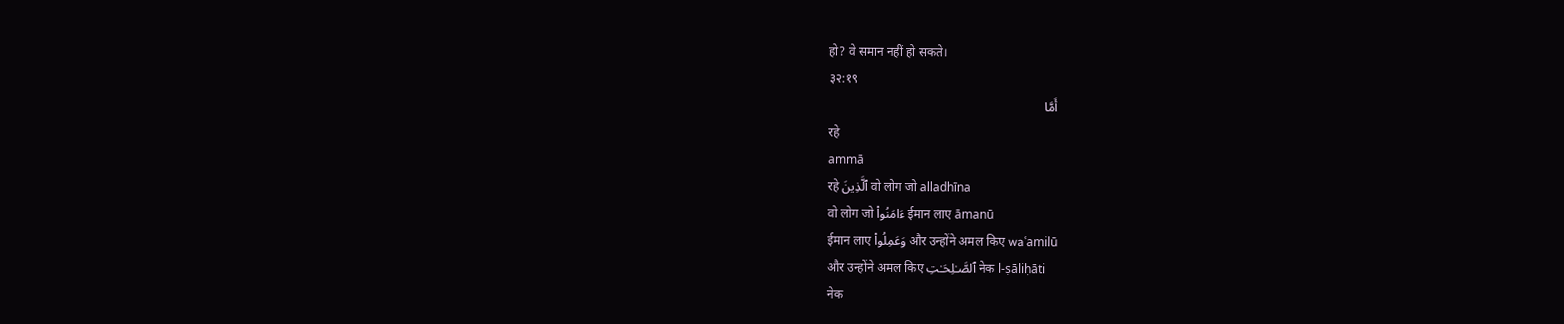हो? वे समान नहीं हो सकते।
३२:१९
أَمَّا
रहे
ammā
रहे ٱلَّذِينَ वो लोग जो alladhīna
वो लोग जो ءَامَنُوا۟ ईमान लाए āmanū
ईमान लाए وَعَمِلُوا۟ और उन्होंने अमल किए waʿamilū
और उन्होंने अमल किए ٱلصَّـٰلِحَـٰتِ नेक l-ṣāliḥāti
नेक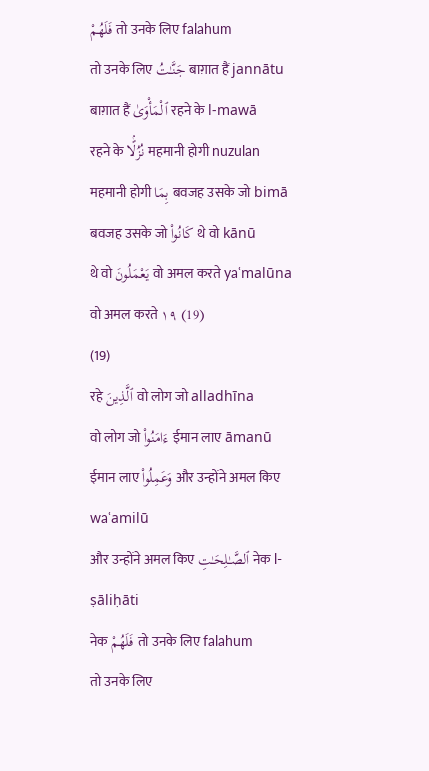فَلَهُمْ तो उनके लिए falahum
तो उनके लिए جَنَّـٰتُ बाग़ात हैं jannātu
बाग़ात हैं ٱلْمَأْوَىٰ रहने के l-mawā
रहने के نُزُلًۢا महमानी होगी nuzulan
महमानी होगी بِمَا बवजह उसके जो bimā
बवजह उसके जो كَانُوا۟ थे वो kānū
थे वो يَعْمَلُونَ वो अमल करते yaʿmalūna
वो अमल करते ١٩ (19)
(19)
रहे ٱلَّذِينَ वो लोग जो alladhīna
वो लोग जो ءَامَنُوا۟ ईमान लाए āmanū
ईमान लाए وَعَمِلُوا۟ और उन्होंने अमल किए waʿamilū
और उन्होंने अमल किए ٱلصَّـٰلِحَـٰتِ नेक l-ṣāliḥāti
नेक فَلَهُمْ तो उनके लिए falahum
तो उनके लिए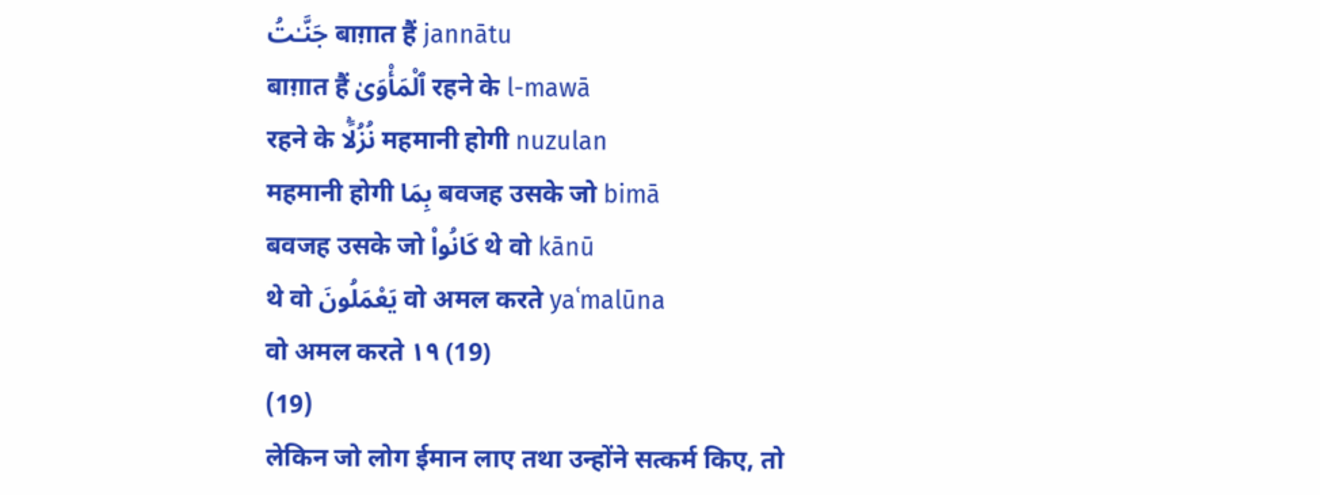جَنَّـٰتُ बाग़ात हैं jannātu
बाग़ात हैं ٱلْمَأْوَىٰ रहने के l-mawā
रहने के نُزُلًۢا महमानी होगी nuzulan
महमानी होगी بِمَا बवजह उसके जो bimā
बवजह उसके जो كَانُوا۟ थे वो kānū
थे वो يَعْمَلُونَ वो अमल करते yaʿmalūna
वो अमल करते ١٩ (19)
(19)
लेकिन जो लोग ईमान लाए तथा उन्होंने सत्कर्म किए, तो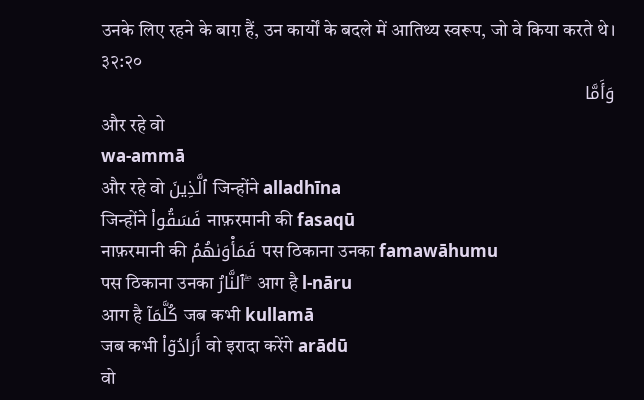उनके लिए रहने के बाग़ हैं, उन कार्यों के बदले में आतिथ्य स्वरूप, जो वे किया करते थे।
३२:२०
وَأَمَّا
और रहे वो
wa-ammā
और रहे वो ٱلَّذِينَ जिन्होंने alladhīna
जिन्होंने فَسَقُوا۟ नाफ़रमानी की fasaqū
नाफ़रमानी की فَمَأْوَىٰهُمُ पस ठिकाना उनका famawāhumu
पस ठिकाना उनका ٱلنَّارُ ۖ आग है l-nāru
आग है كُلَّمَآ जब कभी kullamā
जब कभी أَرَادُوٓا۟ वो इरादा करेंगे arādū
वो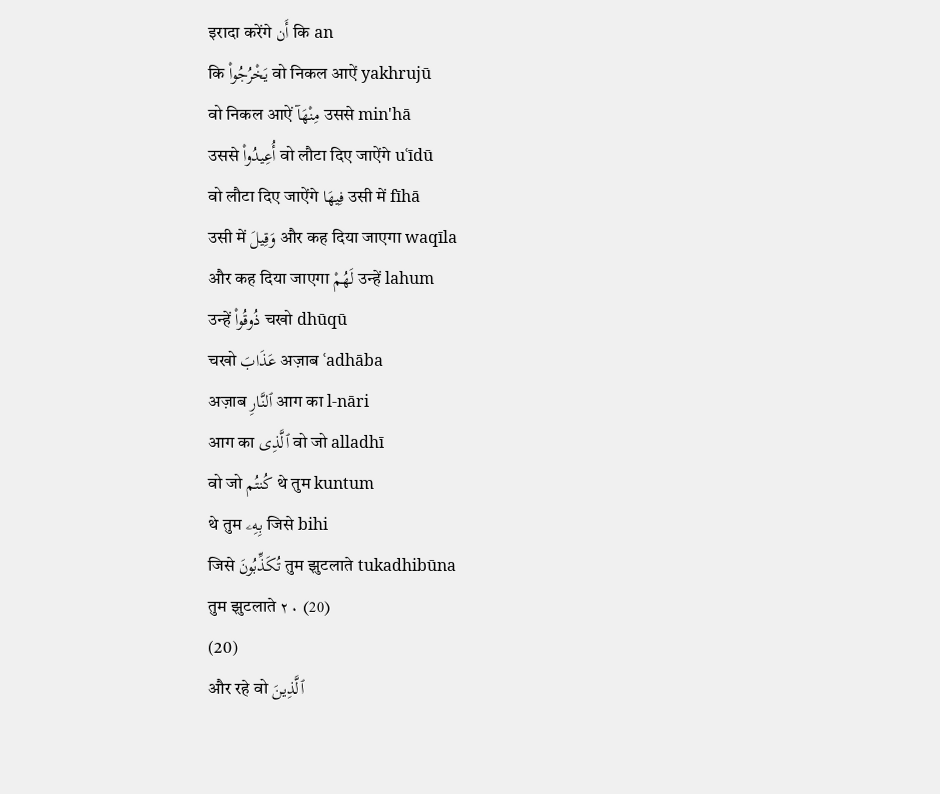इरादा करेंगे أَن कि an
कि يَخْرُجُوا۟ वो निकल आऐं yakhrujū
वो निकल आऐं مِنْهَآ उससे min'hā
उससे أُعِيدُوا۟ वो लौटा दिए जाऐंगे uʿīdū
वो लौटा दिए जाऐंगे فِيهَا उसी में fīhā
उसी में وَقِيلَ और कह दिया जाएगा waqīla
और कह दिया जाएगा لَهُمْ उन्हें lahum
उन्हें ذُوقُوا۟ चखो dhūqū
चखो عَذَابَ अज़ाब ʿadhāba
अज़ाब ٱلنَّارِ आग का l-nāri
आग का ٱلَّذِى वो जो alladhī
वो जो كُنتُم थे तुम kuntum
थे तुम بِهِۦ जिसे bihi
जिसे تُكَذِّبُونَ तुम झुटलाते tukadhibūna
तुम झुटलाते ٢٠ (20)
(20)
और रहे वो ٱلَّذِينَ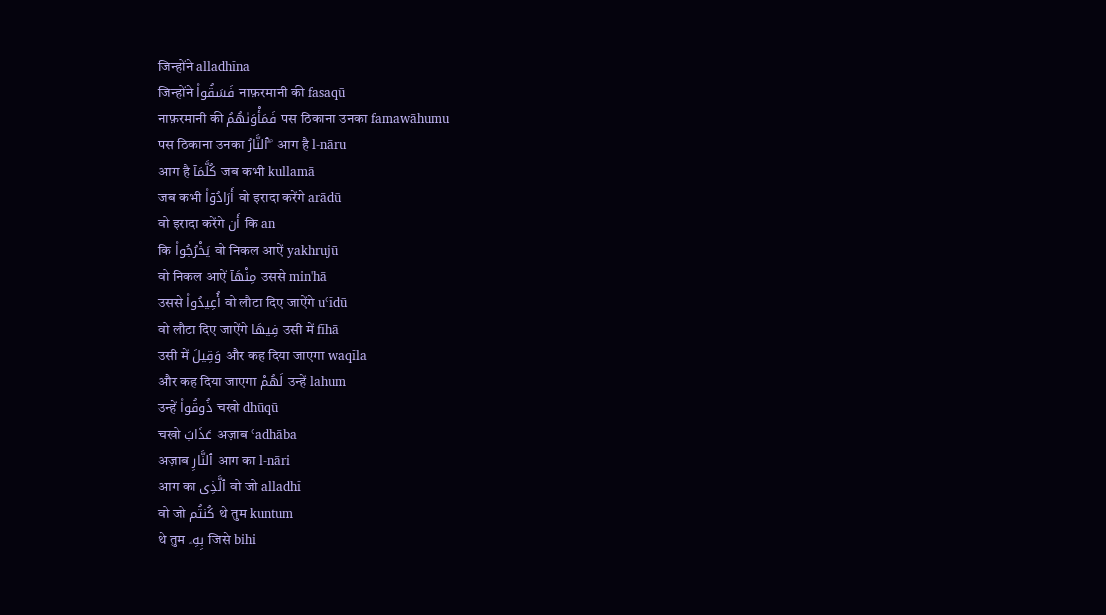जिन्होंने alladhīna
जिन्होंने فَسَقُوا۟ नाफ़रमानी की fasaqū
नाफ़रमानी की فَمَأْوَىٰهُمُ पस ठिकाना उनका famawāhumu
पस ठिकाना उनका ٱلنَّارُ ۖ आग है l-nāru
आग है كُلَّمَآ जब कभी kullamā
जब कभी أَرَادُوٓا۟ वो इरादा करेंगे arādū
वो इरादा करेंगे أَن कि an
कि يَخْرُجُوا۟ वो निकल आऐं yakhrujū
वो निकल आऐं مِنْهَآ उससे min'hā
उससे أُعِيدُوا۟ वो लौटा दिए जाऐंगे uʿīdū
वो लौटा दिए जाऐंगे فِيهَا उसी में fīhā
उसी में وَقِيلَ और कह दिया जाएगा waqīla
और कह दिया जाएगा لَهُمْ उन्हें lahum
उन्हें ذُوقُوا۟ चखो dhūqū
चखो عَذَابَ अज़ाब ʿadhāba
अज़ाब ٱلنَّارِ आग का l-nāri
आग का ٱلَّذِى वो जो alladhī
वो जो كُنتُم थे तुम kuntum
थे तुम بِهِۦ जिसे bihi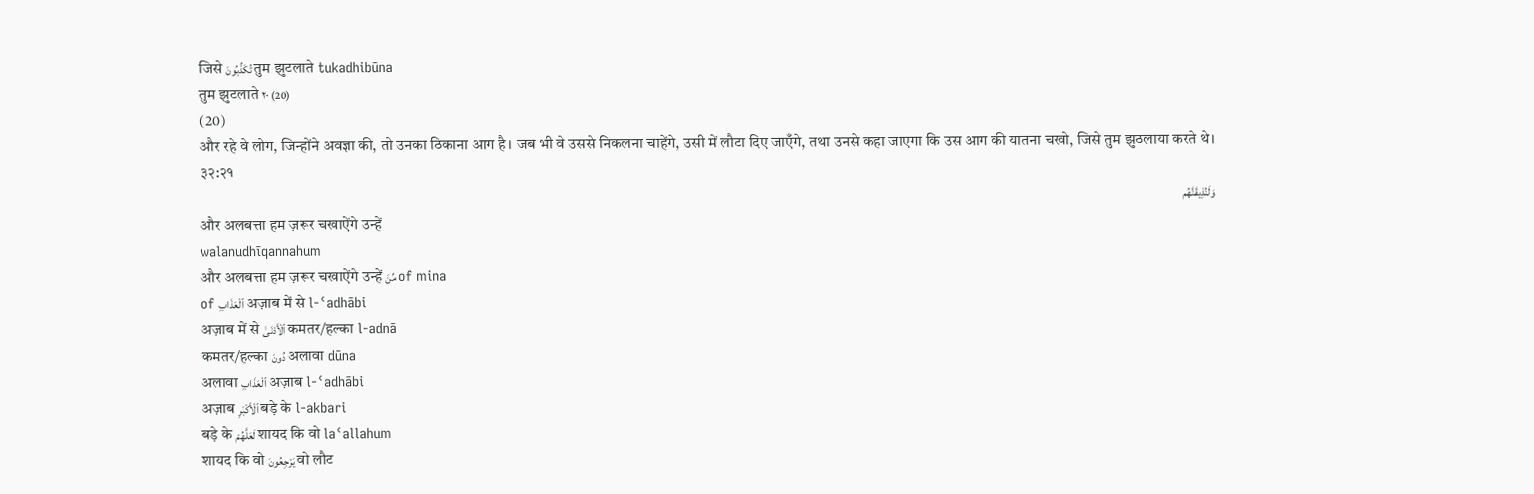जिसे تُكَذِّبُونَ तुम झुटलाते tukadhibūna
तुम झुटलाते ٢٠ (20)
(20)
और रहे वे लोग, जिन्होंने अवज्ञा की, तो उनका ठिकाना आग है। जब भी वे उससे निकलना चाहेंगे, उसी में लौटा दिए जाएँगे, तथा उनसे कहा जाएगा कि उस आग की यातना चखो, जिसे तुम झुठलाया करते थे।
३२:२१
وَلَنُذِيقَنَّهُم
और अलबत्ता हम ज़रूर चखाऐंगे उन्हें
walanudhīqannahum
और अलबत्ता हम ज़रूर चखाऐंगे उन्हें مِّنَ of mina
of ٱلْعَذَابِ अज़ाब में से l-ʿadhābi
अज़ाब में से ٱلْأَدْنَىٰ कमतर/हल्का l-adnā
कमतर/हल्का دُونَ अलावा dūna
अलावा ٱلْعَذَابِ अज़ाब l-ʿadhābi
अज़ाब ٱلْأَكْبَرِ बड़े के l-akbari
बड़े के لَعَلَّهُمْ शायद कि वो laʿallahum
शायद कि वो يَرْجِعُونَ वो लौट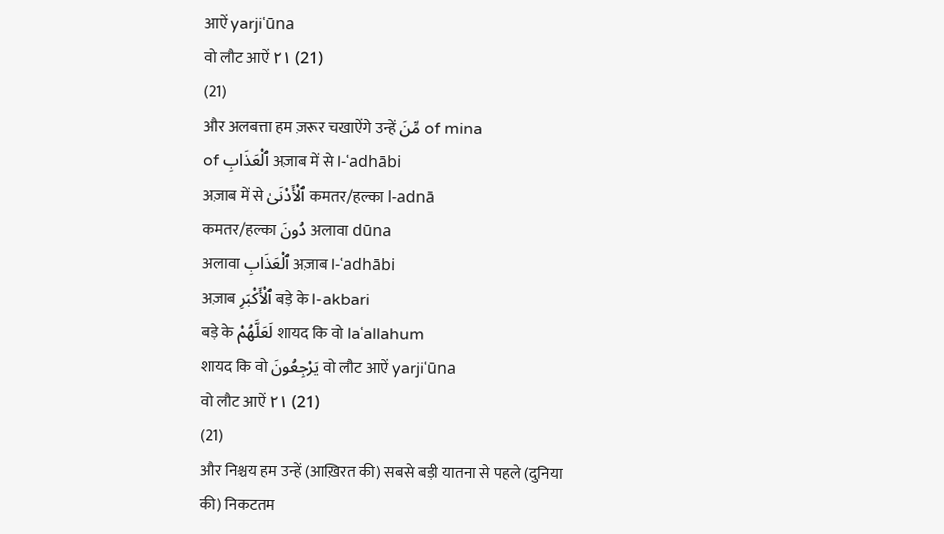आऐं yarjiʿūna
वो लौट आऐं ٢١ (21)
(21)
और अलबत्ता हम ज़रूर चखाऐंगे उन्हें مِّنَ of mina
of ٱلْعَذَابِ अज़ाब में से l-ʿadhābi
अज़ाब में से ٱلْأَدْنَىٰ कमतर/हल्का l-adnā
कमतर/हल्का دُونَ अलावा dūna
अलावा ٱلْعَذَابِ अज़ाब l-ʿadhābi
अज़ाब ٱلْأَكْبَرِ बड़े के l-akbari
बड़े के لَعَلَّهُمْ शायद कि वो laʿallahum
शायद कि वो يَرْجِعُونَ वो लौट आऐं yarjiʿūna
वो लौट आऐं ٢١ (21)
(21)
और निश्चय हम उन्हें (आख़िरत की) सबसे बड़ी यातना से पहले (दुनिया की) निकटतम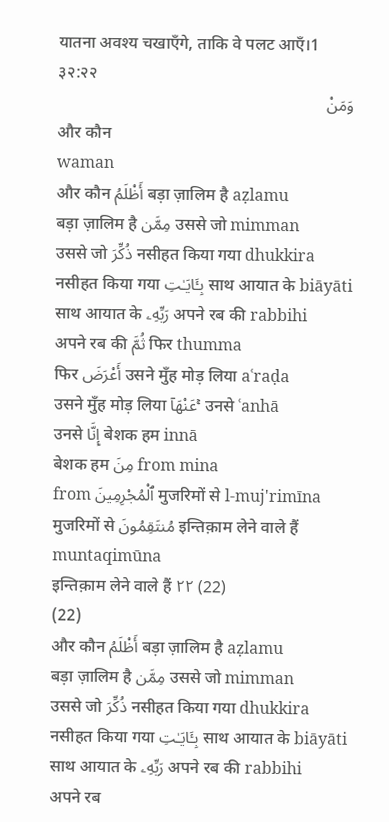यातना अवश्य चखाएँगे, ताकि वे पलट आएँ।1
३२:२२
وَمَنْ
और कौन
waman
और कौन أَظْلَمُ बड़ा ज़ालिम है aẓlamu
बड़ा ज़ालिम है مِمَّن उससे जो mimman
उससे जो ذُكِّرَ नसीहत किया गया dhukkira
नसीहत किया गया بِـَٔايَـٰتِ साथ आयात के biāyāti
साथ आयात के رَبِّهِۦ अपने रब की rabbihi
अपने रब की ثُمَّ फिर thumma
फिर أَعْرَضَ उसने मुँह मोड़ लिया aʿraḍa
उसने मुँह मोड़ लिया عَنْهَآ ۚ उनसे ʿanhā
उनसे إِنَّا बेशक हम innā
बेशक हम مِنَ from mina
from ٱلْمُجْرِمِينَ मुजरिमों से l-muj'rimīna
मुजरिमों से مُنتَقِمُونَ इन्तिक़ाम लेने वाले हैं muntaqimūna
इन्तिक़ाम लेने वाले हैं ٢٢ (22)
(22)
और कौन أَظْلَمُ बड़ा ज़ालिम है aẓlamu
बड़ा ज़ालिम है مِمَّن उससे जो mimman
उससे जो ذُكِّرَ नसीहत किया गया dhukkira
नसीहत किया गया بِـَٔايَـٰتِ साथ आयात के biāyāti
साथ आयात के رَبِّهِۦ अपने रब की rabbihi
अपने रब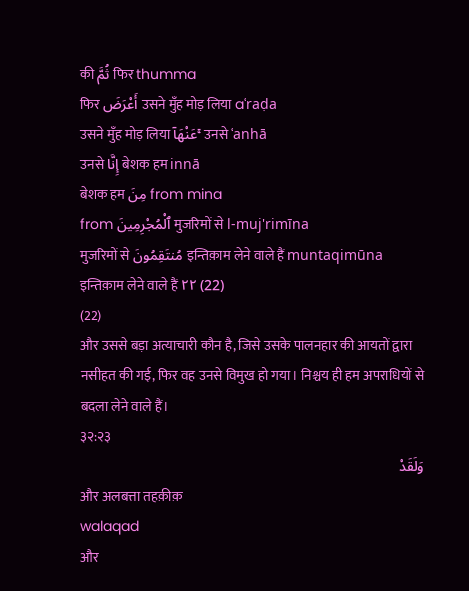की ثُمَّ फिर thumma
फिर أَعْرَضَ उसने मुँह मोड़ लिया aʿraḍa
उसने मुँह मोड़ लिया عَنْهَآ ۚ उनसे ʿanhā
उनसे إِنَّا बेशक हम innā
बेशक हम مِنَ from mina
from ٱلْمُجْرِمِينَ मुजरिमों से l-muj'rimīna
मुजरिमों से مُنتَقِمُونَ इन्तिक़ाम लेने वाले हैं muntaqimūna
इन्तिक़ाम लेने वाले हैं ٢٢ (22)
(22)
और उससे बड़ा अत्याचारी कौन है, जिसे उसके पालनहार की आयतों द्वारा नसीहत की गई, फिर वह उनसे विमुख हो गया। निश्चय ही हम अपराधियों से बदला लेने वाले हैं।
३२:२३
وَلَقَدْ
और अलबत्ता तहक़ीक़
walaqad
और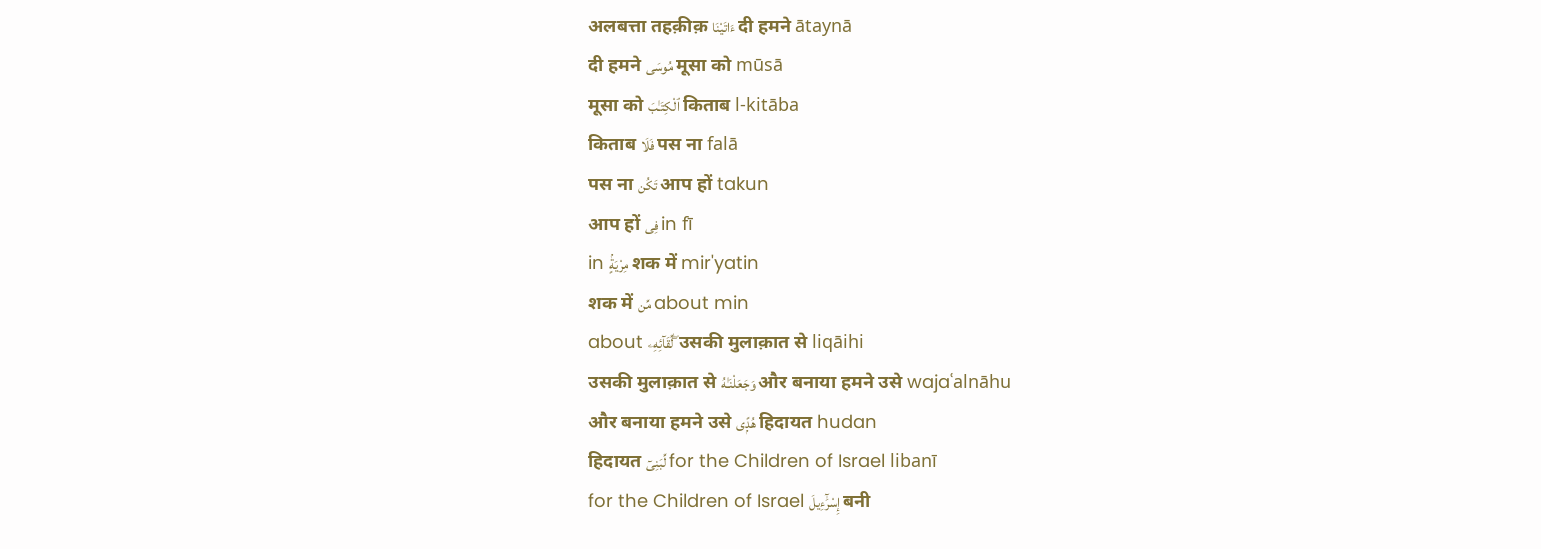अलबत्ता तहक़ीक़ ءَاتَيْنَا दी हमने ātaynā
दी हमने مُوسَى मूसा को mūsā
मूसा को ٱلْكِتَـٰبَ किताब l-kitāba
किताब فَلَا पस ना falā
पस ना تَكُن आप हों takun
आप हों فِى in fī
in مِرْيَةٍۢ शक में mir'yatin
शक में مِّن about min
about لِّقَآئِهِۦ ۖ उसकी मुलाक़ात से liqāihi
उसकी मुलाक़ात से وَجَعَلْنَـٰهُ और बनाया हमने उसे wajaʿalnāhu
और बनाया हमने उसे هُدًۭى हिदायत hudan
हिदायत لِّبَنِىٓ for the Children of Israel libanī
for the Children of Israel إِسْرَٰٓءِيلَ बनी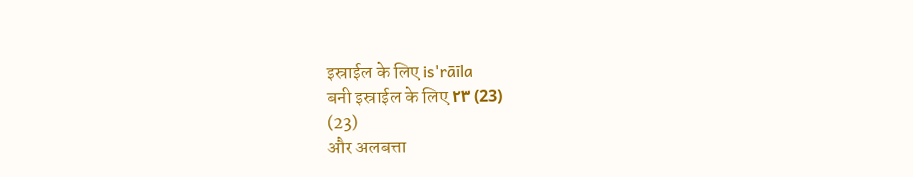इस्राईल के लिए is'rāīla
बनी इस्राईल के लिए ٢٣ (23)
(23)
और अलबत्ता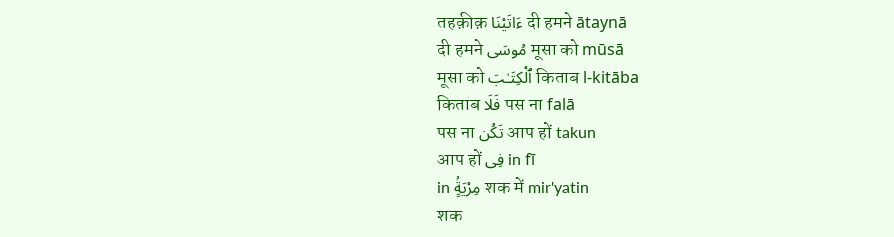तहक़ीक़ ءَاتَيْنَا दी हमने ātaynā
दी हमने مُوسَى मूसा को mūsā
मूसा को ٱلْكِتَـٰبَ किताब l-kitāba
किताब فَلَا पस ना falā
पस ना تَكُن आप हों takun
आप हों فِى in fī
in مِرْيَةٍۢ शक में mir'yatin
शक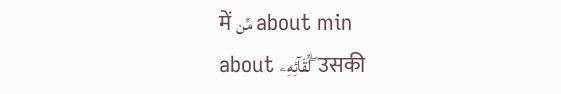में مِّن about min
about لِّقَآئِهِۦ ۖ उसकी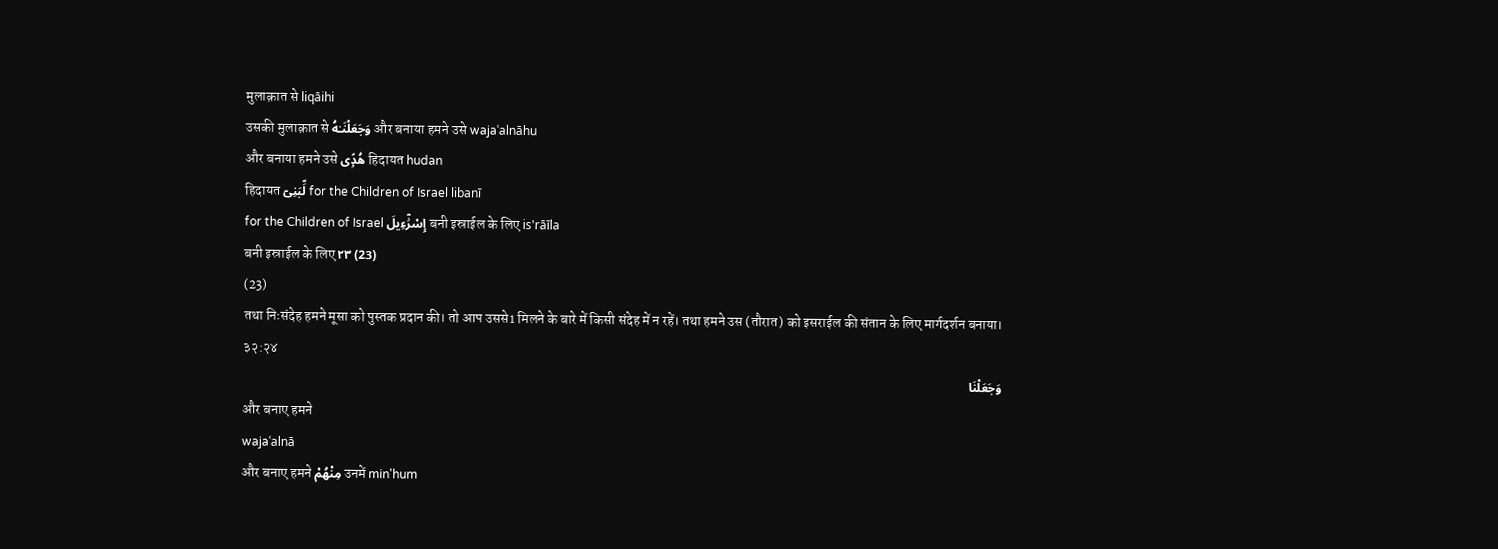मुलाक़ात से liqāihi
उसकी मुलाक़ात से وَجَعَلْنَـٰهُ और बनाया हमने उसे wajaʿalnāhu
और बनाया हमने उसे هُدًۭى हिदायत hudan
हिदायत لِّبَنِىٓ for the Children of Israel libanī
for the Children of Israel إِسْرَٰٓءِيلَ बनी इस्राईल के लिए is'rāīla
बनी इस्राईल के लिए ٢٣ (23)
(23)
तथा निःसंदेह हमने मूसा को पुस्तक प्रदान की। तो आप उससे1 मिलने के बारे में किसी संदेह में न रहें। तथा हमने उस (तौरात) को इसराईल की संतान के लिए मार्गदर्शन बनाया।
३२:२४
وَجَعَلْنَا
और बनाए हमने
wajaʿalnā
और बनाए हमने مِنْهُمْ उनमें min'hum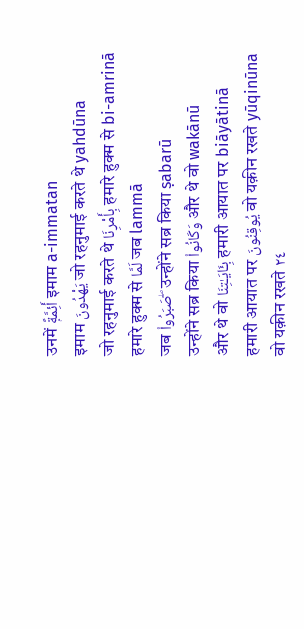उनमें أَئِمَّةًۭ इमाम a-immatan
इमाम يَهْدُونَ जो रहनुमाई करते थे yahdūna
जो रहनुमाई करते थे بِأَمْرِنَا हमारे हुक्म से bi-amrinā
हमारे हुक्म से لَمَّا जब lammā
जब صَبَرُوا۟ ۖ उन्होंने सब्र किया ṣabarū
उन्होंने सब्र किया وَكَانُوا۟ और थे वो wakānū
और थे वो بِـَٔايَـٰتِنَا हमारी आयात पर biāyātinā
हमारी आयात पर يُوقِنُونَ वो यक़ीन रखते yūqinūna
वो यक़ीन रखते ٢٤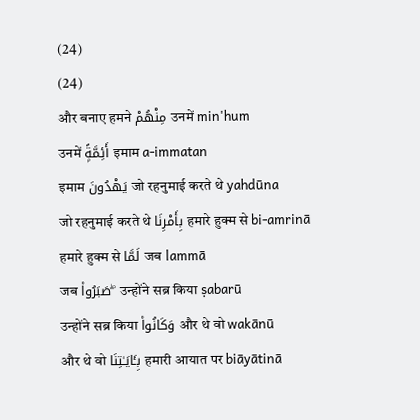(24)
(24)
और बनाए हमने مِنْهُمْ उनमें min'hum
उनमें أَئِمَّةًۭ इमाम a-immatan
इमाम يَهْدُونَ जो रहनुमाई करते थे yahdūna
जो रहनुमाई करते थे بِأَمْرِنَا हमारे हुक्म से bi-amrinā
हमारे हुक्म से لَمَّا जब lammā
जब صَبَرُوا۟ ۖ उन्होंने सब्र किया ṣabarū
उन्होंने सब्र किया وَكَانُوا۟ और थे वो wakānū
और थे वो بِـَٔايَـٰتِنَا हमारी आयात पर biāyātinā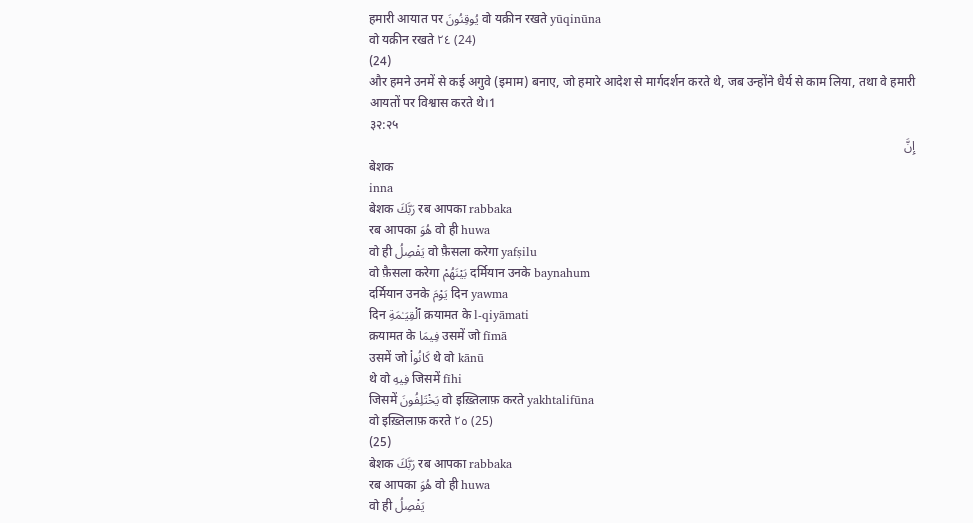हमारी आयात पर يُوقِنُونَ वो यक़ीन रखते yūqinūna
वो यक़ीन रखते ٢٤ (24)
(24)
और हमने उनमें से कई अगुवे (इमाम) बनाए, जो हमारे आदेश से मार्गदर्शन करते थे, जब उन्होंने धैर्य से काम लिया, तथा वे हमारी आयतों पर विश्वास करते थे।1
३२:२५
إِنَّ
बेशक
inna
बेशक رَبَّكَ रब आपका rabbaka
रब आपका هُوَ वो ही huwa
वो ही يَفْصِلُ वो फ़ैसला करेगा yafṣilu
वो फ़ैसला करेगा بَيْنَهُمْ दर्मियान उनके baynahum
दर्मियान उनके يَوْمَ दिन yawma
दिन ٱلْقِيَـٰمَةِ क़यामत के l-qiyāmati
क़यामत के فِيمَا उसमें जो fīmā
उसमें जो كَانُوا۟ थे वो kānū
थे वो فِيهِ जिसमें fīhi
जिसमें يَخْتَلِفُونَ वो इख़्तिलाफ़ करते yakhtalifūna
वो इख़्तिलाफ़ करते ٢٥ (25)
(25)
बेशक رَبَّكَ रब आपका rabbaka
रब आपका هُوَ वो ही huwa
वो ही يَفْصِلُ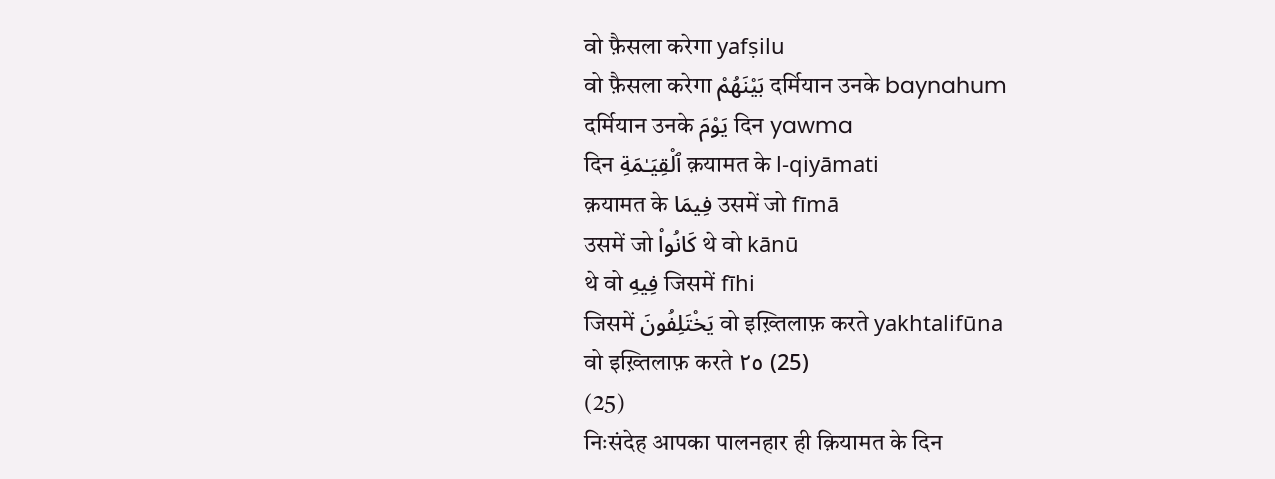वो फ़ैसला करेगा yafṣilu
वो फ़ैसला करेगा بَيْنَهُمْ दर्मियान उनके baynahum
दर्मियान उनके يَوْمَ दिन yawma
दिन ٱلْقِيَـٰمَةِ क़यामत के l-qiyāmati
क़यामत के فِيمَا उसमें जो fīmā
उसमें जो كَانُوا۟ थे वो kānū
थे वो فِيهِ जिसमें fīhi
जिसमें يَخْتَلِفُونَ वो इख़्तिलाफ़ करते yakhtalifūna
वो इख़्तिलाफ़ करते ٢٥ (25)
(25)
निःसंदेह आपका पालनहार ही क़ियामत के दिन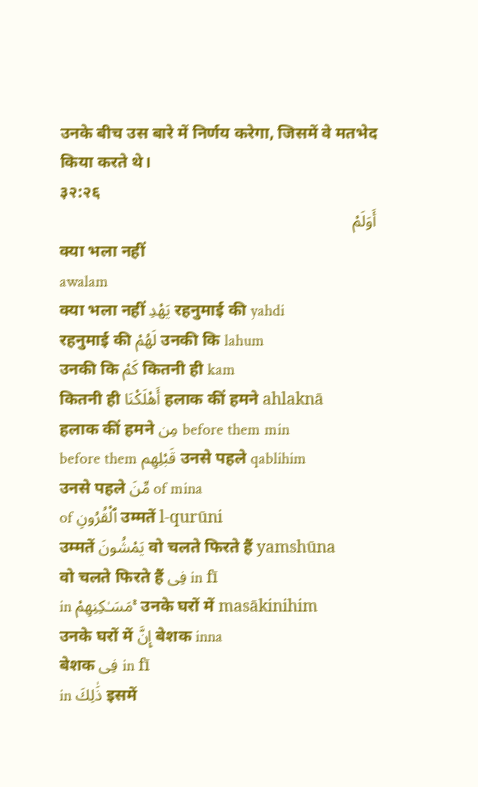उनके बीच उस बारे में निर्णय करेगा, जिसमें वे मतभेद किया करते थे।
३२:२६
أَوَلَمْ
क्या भला नहीं
awalam
क्या भला नहीं يَهْدِ रहनुमाई की yahdi
रहनुमाई की لَهُمْ उनकी कि lahum
उनकी कि كَمْ कितनी ही kam
कितनी ही أَهْلَكْنَا हलाक कीं हमने ahlaknā
हलाक कीं हमने مِن before them min
before them قَبْلِهِم उनसे पहले qablihim
उनसे पहले مِّنَ of mina
of ٱلْقُرُونِ उम्मतें l-qurūni
उम्मतें يَمْشُونَ वो चलते फिरते हैं yamshūna
वो चलते फिरते हैं فِى in fī
in مَسَـٰكِنِهِمْ ۚ उनके घरों में masākinihim
उनके घरों में إِنَّ बेशक inna
बेशक فِى in fī
in ذَٰلِكَ इसमें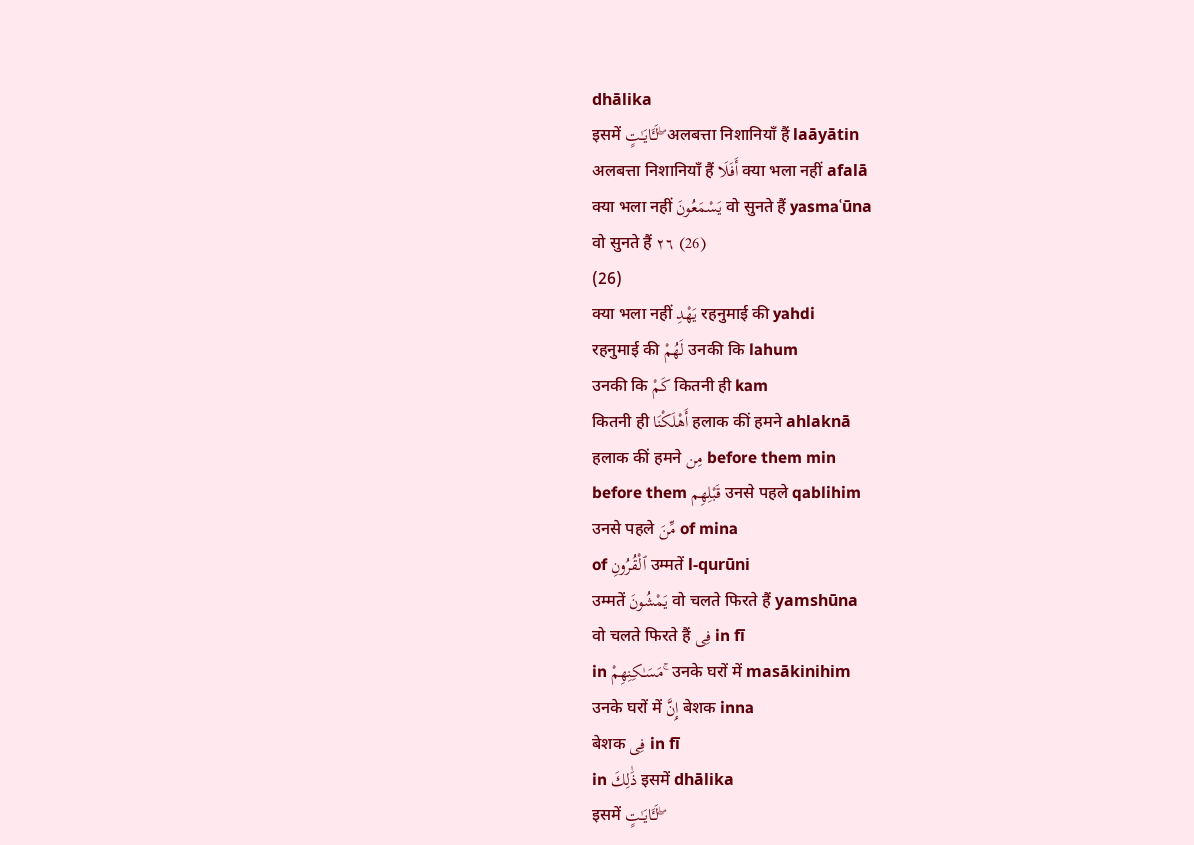dhālika
इसमें لَـَٔايَـٰتٍ ۖ अलबत्ता निशानियाँ हैं laāyātin
अलबत्ता निशानियाँ हैं أَفَلَا क्या भला नहीं afalā
क्या भला नहीं يَسْمَعُونَ वो सुनते हैं yasmaʿūna
वो सुनते हैं ٢٦ (26)
(26)
क्या भला नहीं يَهْدِ रहनुमाई की yahdi
रहनुमाई की لَهُمْ उनकी कि lahum
उनकी कि كَمْ कितनी ही kam
कितनी ही أَهْلَكْنَا हलाक कीं हमने ahlaknā
हलाक कीं हमने مِن before them min
before them قَبْلِهِم उनसे पहले qablihim
उनसे पहले مِّنَ of mina
of ٱلْقُرُونِ उम्मतें l-qurūni
उम्मतें يَمْشُونَ वो चलते फिरते हैं yamshūna
वो चलते फिरते हैं فِى in fī
in مَسَـٰكِنِهِمْ ۚ उनके घरों में masākinihim
उनके घरों में إِنَّ बेशक inna
बेशक فِى in fī
in ذَٰلِكَ इसमें dhālika
इसमें لَـَٔايَـٰتٍ ۖ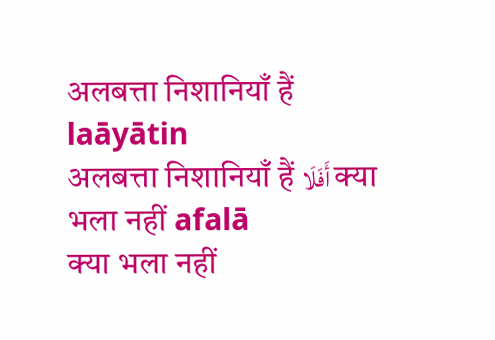अलबत्ता निशानियाँ हैं laāyātin
अलबत्ता निशानियाँ हैं أَفَلَا क्या भला नहीं afalā
क्या भला नहीं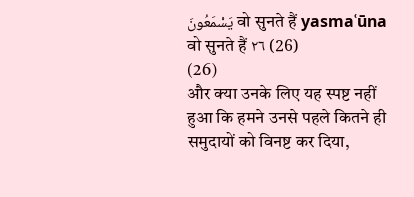يَسْمَعُونَ वो सुनते हैं yasmaʿūna
वो सुनते हैं ٢٦ (26)
(26)
और क्या उनके लिए यह स्पष्ट नहीं हुआ कि हमने उनसे पहले कितने ही समुदायों को विनष्ट कर दिया,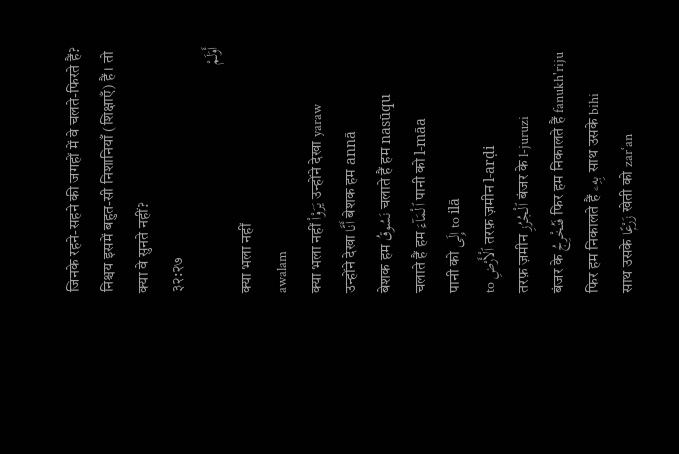जिनके रहने-सहने की जगहों में वे चलते-फिरते हैं? निश्चय इसमें बहुत-सी निशानियाँ (शिक्षाएँ) हैं। तो क्या वे सुनते नहीं?
३२:२७
أَوَلَمْ
क्या भला नहीं
awalam
क्या भला नहीं يَرَوْا۟ उन्होंने देखा yaraw
उन्होंने देखा أَنَّا बेशक हम annā
बेशक हम نَسُوقُ चलाते हैं हम nasūqu
चलाते हैं हम ٱلْمَآءَ पानी को l-māa
पानी को إِلَى to ilā
to ٱلْأَرْضِ तरफ़ ज़मीन l-arḍi
तरफ़ ज़मीन ٱلْجُرُزِ बंजर के l-juruzi
बंजर के فَنُخْرِجُ फिर हम निकालते हैं fanukh'riju
फिर हम निकालते हैं بِهِۦ साथ उसके bihi
साथ उसके زَرْعًۭا खेती को zarʿan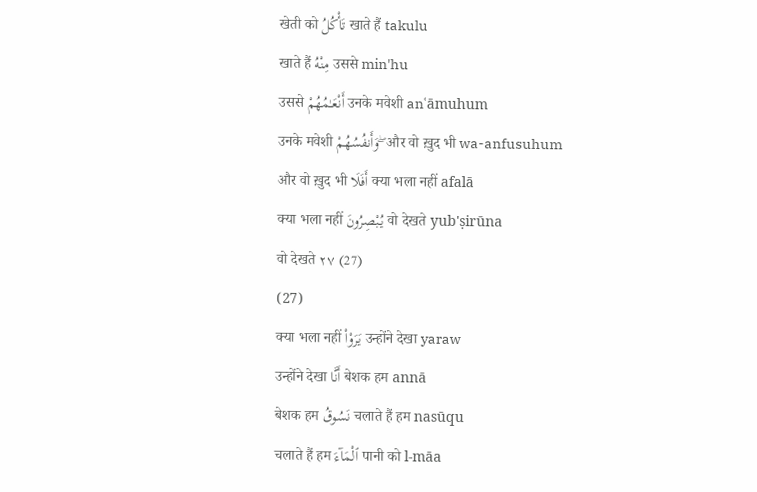खेती को تَأْكُلُ खाते हैं takulu
खाते हैं مِنْهُ उससे min'hu
उससे أَنْعَـٰمُهُمْ उनके मवेशी anʿāmuhum
उनके मवेशी وَأَنفُسُهُمْ ۖ और वो ख़ुद भी wa-anfusuhum
और वो ख़ुद भी أَفَلَا क्या भला नहीं afalā
क्या भला नहीं يُبْصِرُونَ वो देखते yub'ṣirūna
वो देखते ٢٧ (27)
(27)
क्या भला नहीं يَرَوْا۟ उन्होंने देखा yaraw
उन्होंने देखा أَنَّا बेशक हम annā
बेशक हम نَسُوقُ चलाते हैं हम nasūqu
चलाते हैं हम ٱلْمَآءَ पानी को l-māa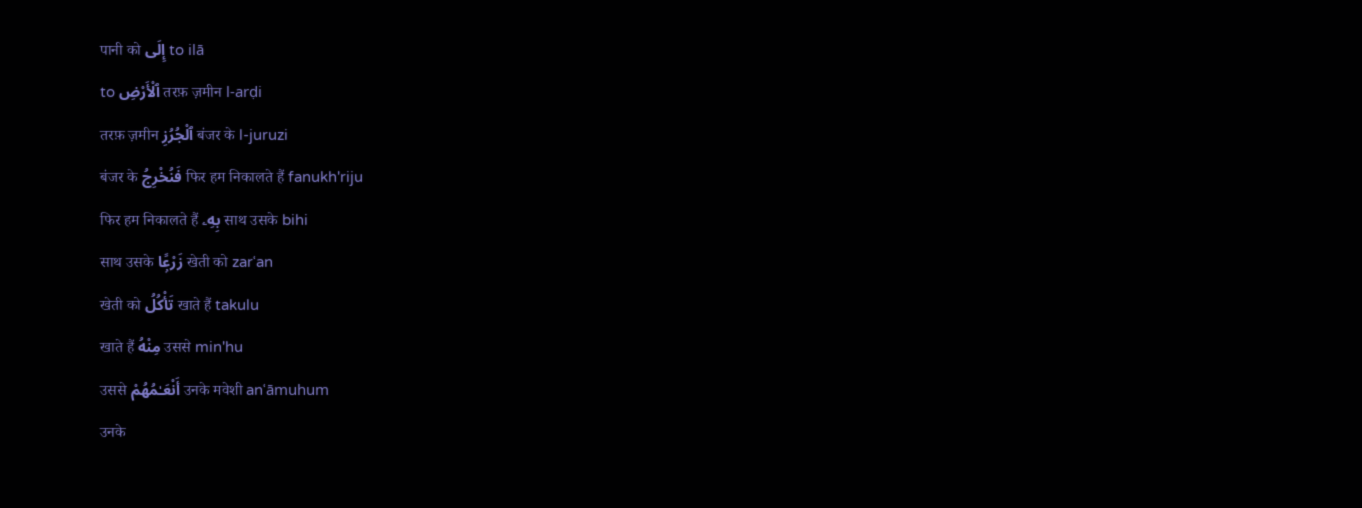पानी को إِلَى to ilā
to ٱلْأَرْضِ तरफ़ ज़मीन l-arḍi
तरफ़ ज़मीन ٱلْجُرُزِ बंजर के l-juruzi
बंजर के فَنُخْرِجُ फिर हम निकालते हैं fanukh'riju
फिर हम निकालते हैं بِهِۦ साथ उसके bihi
साथ उसके زَرْعًۭا खेती को zarʿan
खेती को تَأْكُلُ खाते हैं takulu
खाते हैं مِنْهُ उससे min'hu
उससे أَنْعَـٰمُهُمْ उनके मवेशी anʿāmuhum
उनके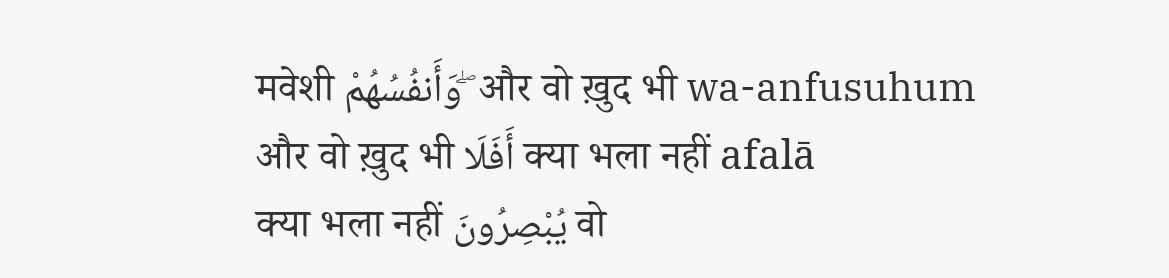मवेशी وَأَنفُسُهُمْ ۖ और वो ख़ुद भी wa-anfusuhum
और वो ख़ुद भी أَفَلَا क्या भला नहीं afalā
क्या भला नहीं يُبْصِرُونَ वो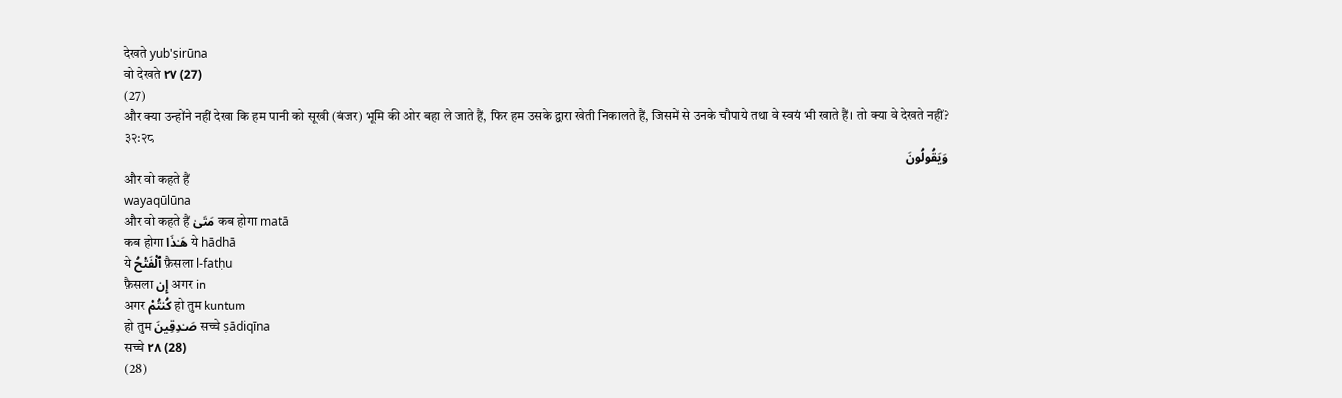देखते yub'ṣirūna
वो देखते ٢٧ (27)
(27)
और क्या उन्होंने नहीं देखा कि हम पानी को सूखी (बंजर) भूमि की ओर बहा ले जाते हैं, फिर हम उसके द्वारा खेती निकालते हैं, जिसमें से उनके चौपाये तथा वे स्वयं भी खाते हैं। तो क्या वे देखते नहीं?
३२:२८
وَيَقُولُونَ
और वो कहते हैं
wayaqūlūna
और वो कहते हैं مَتَىٰ कब होगा matā
कब होगा هَـٰذَا ये hādhā
ये ٱلْفَتْحُ फ़ैसला l-fatḥu
फ़ैसला إِن अगर in
अगर كُنتُمْ हो तुम kuntum
हो तुम صَـٰدِقِينَ सच्चे ṣādiqīna
सच्चे ٢٨ (28)
(28)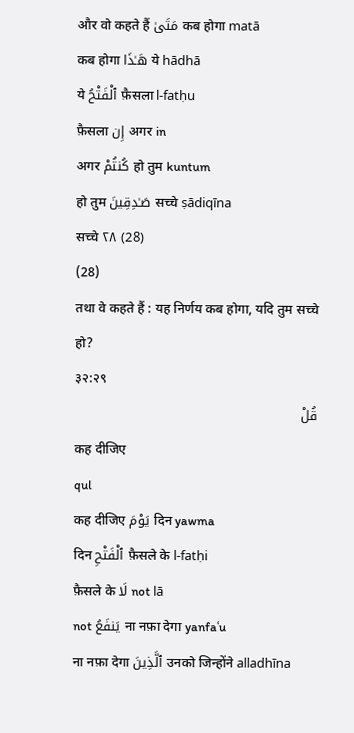और वो कहते हैं مَتَىٰ कब होगा matā
कब होगा هَـٰذَا ये hādhā
ये ٱلْفَتْحُ फ़ैसला l-fatḥu
फ़ैसला إِن अगर in
अगर كُنتُمْ हो तुम kuntum
हो तुम صَـٰدِقِينَ सच्चे ṣādiqīna
सच्चे ٢٨ (28)
(28)
तथा वे कहते हैं : यह निर्णय कब होगा, यदि तुम सच्चे हो?
३२:२९
قُلْ
कह दीजिए
qul
कह दीजिए يَوْمَ दिन yawma
दिन ٱلْفَتْحِ फ़ैसले के l-fatḥi
फ़ैसले के لَا not lā
not يَنفَعُ ना नफ़ा देगा yanfaʿu
ना नफ़ा देगा ٱلَّذِينَ उनको जिन्होंने alladhīna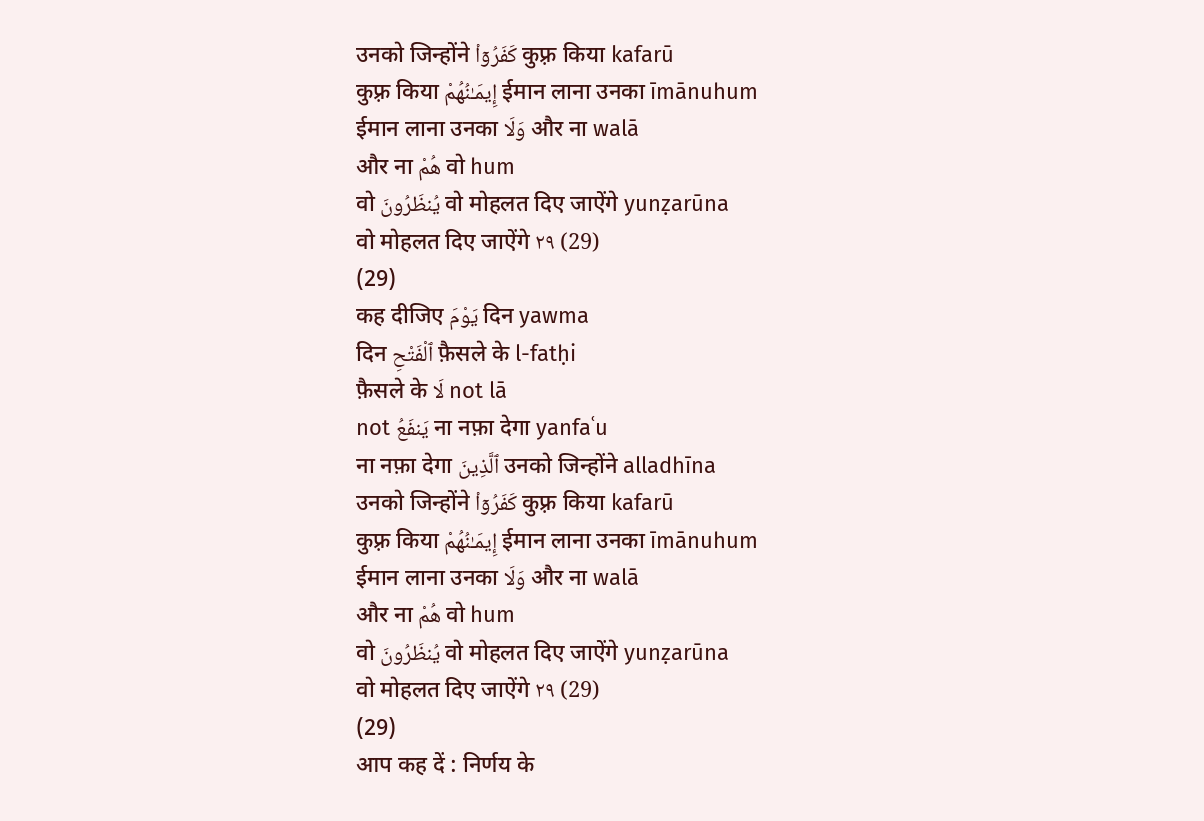उनको जिन्होंने كَفَرُوٓا۟ कुफ़्र किया kafarū
कुफ़्र किया إِيمَـٰنُهُمْ ईमान लाना उनका īmānuhum
ईमान लाना उनका وَلَا और ना walā
और ना هُمْ वो hum
वो يُنظَرُونَ वो मोहलत दिए जाऐंगे yunẓarūna
वो मोहलत दिए जाऐंगे ٢٩ (29)
(29)
कह दीजिए يَوْمَ दिन yawma
दिन ٱلْفَتْحِ फ़ैसले के l-fatḥi
फ़ैसले के لَا not lā
not يَنفَعُ ना नफ़ा देगा yanfaʿu
ना नफ़ा देगा ٱلَّذِينَ उनको जिन्होंने alladhīna
उनको जिन्होंने كَفَرُوٓا۟ कुफ़्र किया kafarū
कुफ़्र किया إِيمَـٰنُهُمْ ईमान लाना उनका īmānuhum
ईमान लाना उनका وَلَا और ना walā
और ना هُمْ वो hum
वो يُنظَرُونَ वो मोहलत दिए जाऐंगे yunẓarūna
वो मोहलत दिए जाऐंगे ٢٩ (29)
(29)
आप कह दें : निर्णय के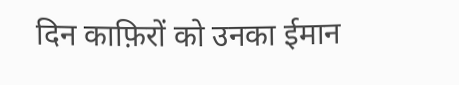दिन काफ़िरों को उनका ईमान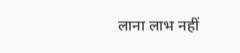लाना लाभ नहीं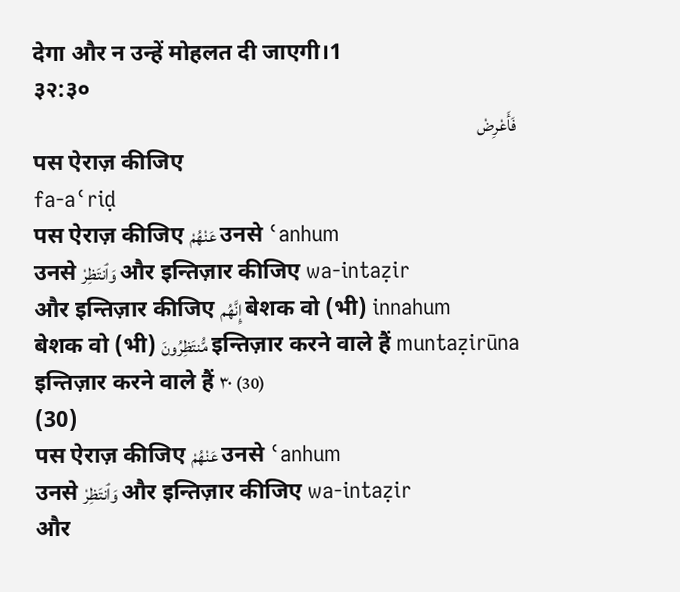देगा और न उन्हें मोहलत दी जाएगी।1
३२:३०
فَأَعْرِضْ
पस ऐराज़ कीजिए
fa-aʿriḍ
पस ऐराज़ कीजिए عَنْهُمْ उनसे ʿanhum
उनसे وَٱنتَظِرْ और इन्तिज़ार कीजिए wa-intaẓir
और इन्तिज़ार कीजिए إِنَّهُم बेशक वो (भी) innahum
बेशक वो (भी) مُّنتَظِرُونَ इन्तिज़ार करने वाले हैं muntaẓirūna
इन्तिज़ार करने वाले हैं ٣٠ (30)
(30)
पस ऐराज़ कीजिए عَنْهُمْ उनसे ʿanhum
उनसे وَٱنتَظِرْ और इन्तिज़ार कीजिए wa-intaẓir
और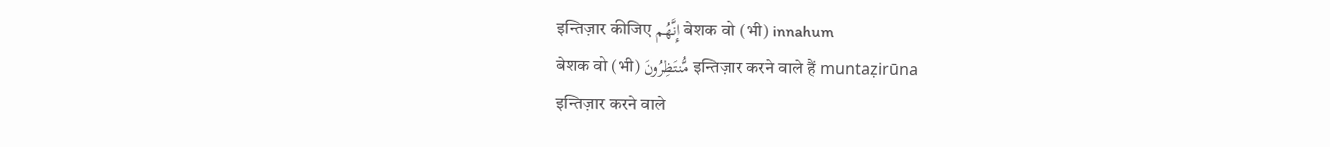इन्तिज़ार कीजिए إِنَّهُم बेशक वो (भी) innahum
बेशक वो (भी) مُّنتَظِرُونَ इन्तिज़ार करने वाले हैं muntaẓirūna
इन्तिज़ार करने वाले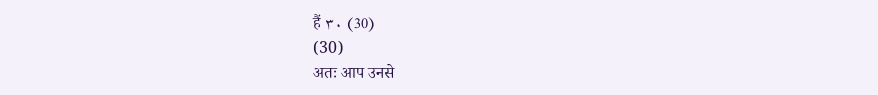हैं ٣٠ (30)
(30)
अतः आप उनसे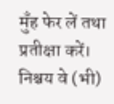मुँह फेर लें तथा प्रतीक्षा करें। निश्चय वे (भी)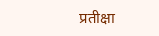प्रतीक्षा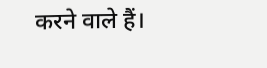करने वाले हैं।